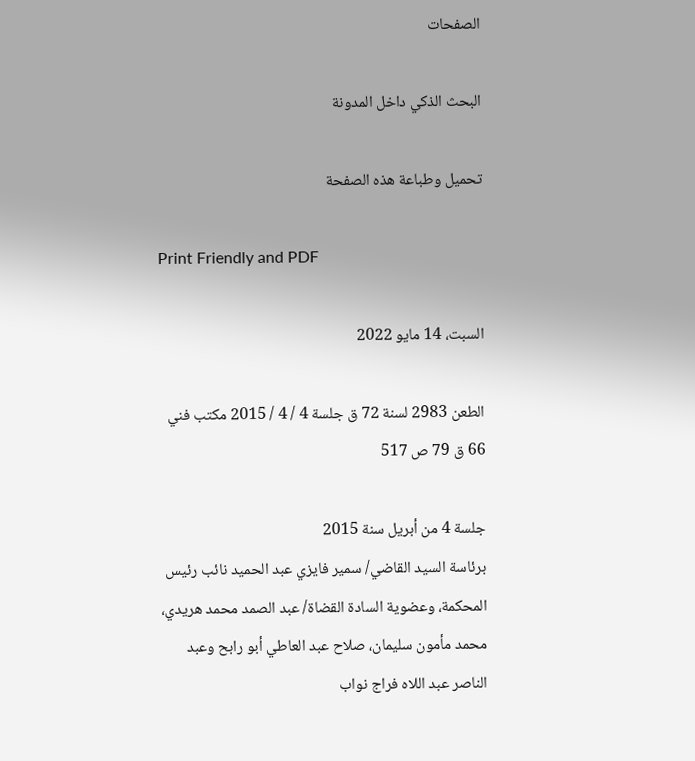الصفحات

البحث الذكي داخل المدونة

تحميل وطباعة هذه الصفحة

Print Friendly and PDF

السبت، 14 مايو 2022

الطعن 2983 لسنة 72 ق جلسة 4 / 4 / 2015 مكتب فني 66 ق 79 ص 517

جلسة 4 من أبريل سنة 2015
برئاسة السيد القاضي/ سمير فايزي عبد الحميد نائب رئيس المحكمة، وعضوية السادة القضاة/ عبد الصمد محمد هريدي، محمد مأمون سليمان، صلاح عبد العاطي أبو رابح وعبد الناصر عبد اللاه فراج نواب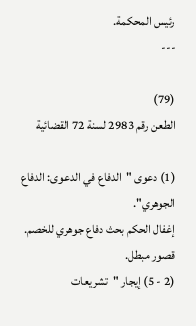رئيس المحكمة.
---

(79)
الطعن رقم 2983 لسنة 72 القضائية

(1) دعوى "الدفاع في الدعوى: الدفاع الجوهري".
إغفال الحكم بحث دفاع جوهري للخصم. قصور مبطل.
(2 - 5) إيجار "تشريعات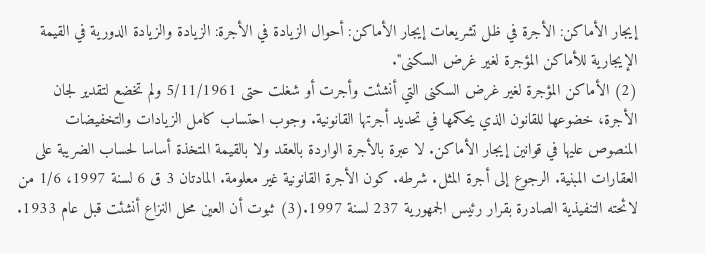إيجار الأماكن: الأجرة في ظل تشريعات إيجار الأماكن: أحوال الزيادة في الأجرة: الزيادة والزيادة الدورية في القيمة الإيجارية للأماكن المؤجرة لغير غرض السكنى".
(2) الأماكن المؤجرة لغير غرض السكنى التي أنشئت وأجرت أو شغلت حتى 5/11/1961 ولم تخضع لتقدير لجان الأجرة، خضوعها للقانون الذي يحكمها في تحديد أجرتها القانونية. وجوب احتساب كامل الزيادات والتخفيضات المنصوص عليها في قوانين إيجار الأماكن. لا عبرة بالأجرة الواردة بالعقد ولا بالقيمة المتخذة أساسا لحساب الضريبة على العقارات المبنية. الرجوع إلى أجرة المثل. شرطه. كون الأجرة القانونية غير معلومة. المادتان 3 ق 6 لسنة 1997، 1/6 من لائحته التنفيذية الصادرة بقرار رئيس الجمهورية 237 لسنة 1997.(3) ثبوت أن العين محل النزاع أنشئت قبل عام 1933.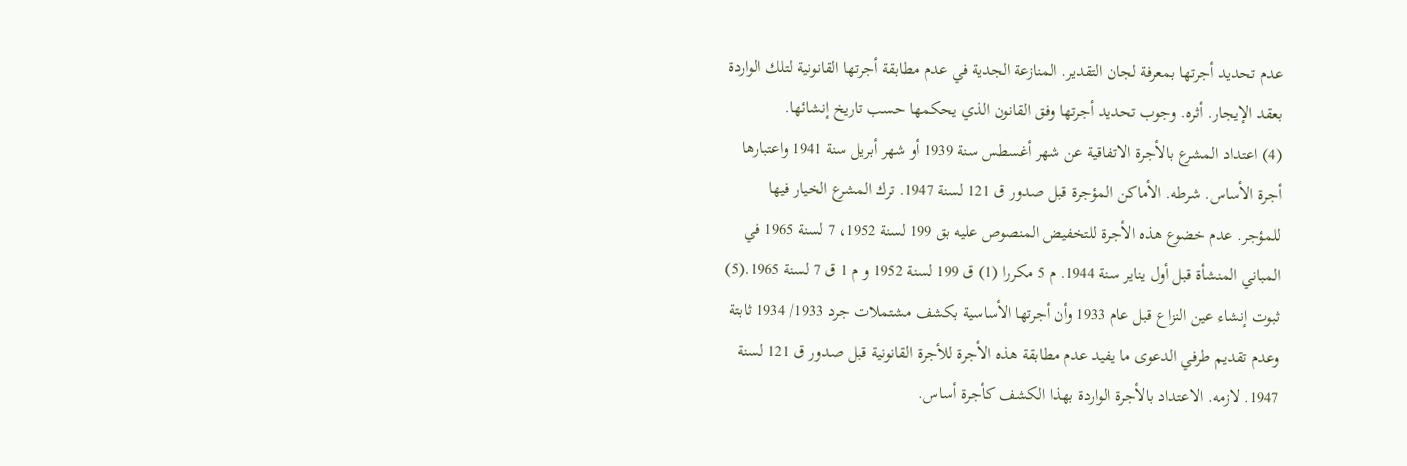عدم تحديد أجرتها بمعرفة لجان التقدير. المنازعة الجدية في عدم مطابقة أجرتها القانونية لتلك الواردة بعقد الإيجار. أثره. وجوب تحديد أجرتها وفق القانون الذي يحكمها حسب تاريخ إنشائها.
(4) اعتداد المشرع بالأجرة الاتفاقية عن شهر أغسطس سنة 1939 أو شهر أبريل سنة 1941 واعتبارها أجرة الأساس. شرطه. الأماكن المؤجرة قبل صدور ق 121 لسنة 1947. ترك المشرع الخيار فيها للمؤجر. عدم خضوع هذه الأجرة للتخفيض المنصوص عليه بق 199 لسنة 1952، 7 لسنة 1965 في المباني المنشأة قبل أول يناير سنة 1944. م 5 مكررا (1) ق 199 لسنة 1952 و م 1 ق 7 لسنة 1965.(5) ثبوت إنشاء عين النزاع قبل عام 1933 وأن أجرتها الأساسية بكشف مشتملات جرد 1933/ 1934 ثابتة وعدم تقديم طرفي الدعوى ما يفيد عدم مطابقة هذه الأجرة للأجرة القانونية قبل صدور ق 121 لسنة 1947. لازمه. الاعتداد بالأجرة الواردة بهذا الكشف كأجرة أساس.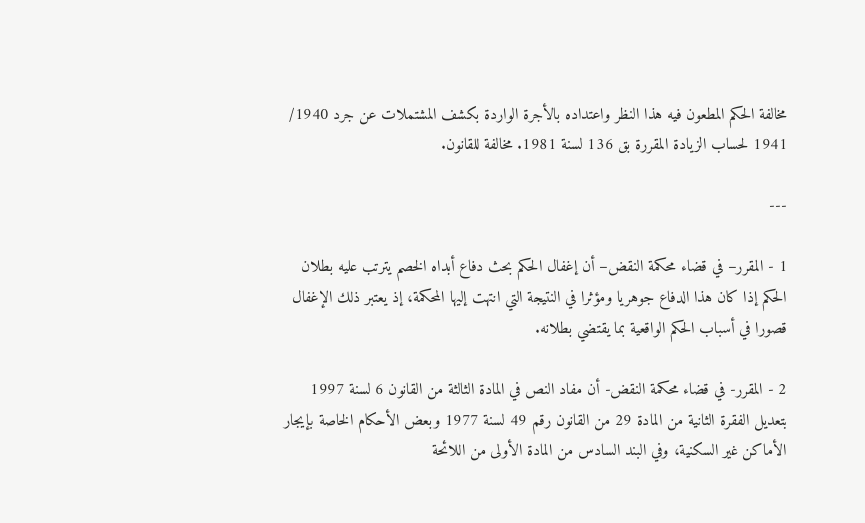مخالفة الحكم المطعون فيه هذا النظر واعتداده بالأجرة الواردة بكشف المشتملات عن جرد 1940/ 1941 لحساب الزيادة المقررة بق 136 لسنة 1981. مخالفة للقانون.

---

1 - المقرر– في قضاء محكمة النقض– أن إغفال الحكم بحث دفاع أبداه الخصم يترتب عليه بطلان الحكم إذا كان هذا الدفاع جوهريا ومؤثرا في النتيجة التي انتهت إليها المحكمة، إذ يعتبر ذلك الإغفال قصورا في أسباب الحكم الواقعية بما يقتضي بطلانه.

2 - المقرر- في قضاء محكمة النقض- أن مفاد النص في المادة الثالثة من القانون 6 لسنة 1997 بتعديل الفقرة الثانية من المادة 29 من القانون رقم 49 لسنة 1977 وبعض الأحكام الخاصة بإيجار الأماكن غير السكنية، وفي البند السادس من المادة الأولى من اللائحة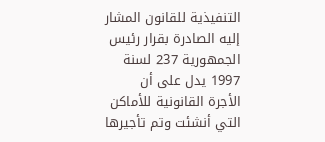التنفيذية للقانون المشار إليه الصادرة بقرار رئيس الجمهورية 237 لسنة 1997 يدل على أن الأجرة القانونية للأماكن التي أنشئت وتم تأجيرها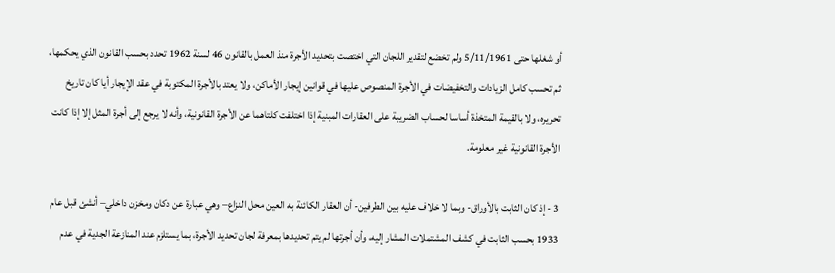أو شغلها حتى 5/11/1961 ولم تخضع لتقدير اللجان التي اختصت بتحديد الأجرة منذ العمل بالقانون 46 لسنة 1962 تحدد بحسب القانون الذي يحكمها، ثم تحسب كامل الزيادات والتخفيضات في الأجرة المنصوص عليها في قوانين إيجار الأماكن، ولا يعتد بالأجرة المكتوبة في عقد الإيجار أيا كان تاريخ تحريره، ولا بالقيمة المتخذة أساسا لحساب الضريبة على العقارات المبنية إذا اختلفت كلتاهما عن الأجرة القانونية، وأنه لا يرجع إلى أجرة المثل إلا إذا كانت الأجرة القانونية غير معلومة.

3 - إذ كان الثابت بالأوراق- وبما لا خلاف عليه بين الطرفين- أن العقار الكائنة به العين محل النزاع– وهي عبارة عن دكان ومخزن داخلي– أنشئ قبل عام 1933 بحسب الثابت في كشف المشتملات المشار إليه، وأن أجرتها لم يتم تحديدها بمعرفة لجان تحديد الأجرة، بما يستلزم عند المنازعة الجدية في عدم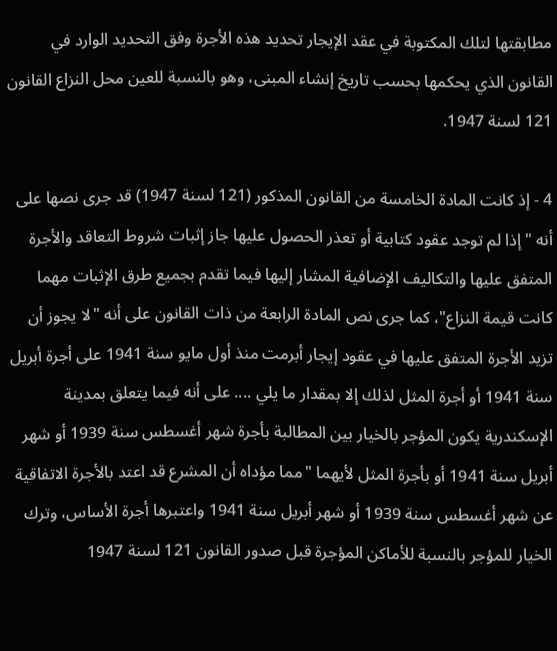مطابقتها لتلك المكتوبة في عقد الإيجار تحديد هذه الأجرة وفق التحديد الوارد في القانون الذي يحكمها بحسب تاريخ إنشاء المبنى، وهو بالنسبة للعين محل النزاع القانون 121 لسنة 1947.

4 - إذ كانت المادة الخامسة من القانون المذكور (121 لسنة 1947) قد جرى نصها على أنه "إذا لم توجد عقود كتابية أو تعذر الحصول عليها جاز إثبات شروط التعاقد والأجرة المتفق عليها والتكاليف الإضافية المشار إليها فيما تقدم بجميع طرق الإثبات مهما كانت قيمة النزاع"، كما جرى نص المادة الرابعة من ذات القانون على أنه "لا يجوز أن تزيد الأجرة المتفق عليها في عقود إيجار أبرمت منذ أول مايو سنة 1941 على أجرة أبريل سنة 1941 أو أجرة المثل لذلك إلا بمقدار ما يلي .... على أنه فيما يتعلق بمدينة الإسكندرية يكون المؤجر بالخيار بين المطالبة بأجرة شهر أغسطس سنة 1939 أو شهر أبريل سنة 1941 أو بأجرة المثل لأيهما "مما مؤداه أن المشرع قد اعتد بالأجرة الاتفاقية عن شهر أغسطس سنة 1939 أو شهر أبريل سنة 1941 واعتبرها أجرة الأساس، وترك الخيار للمؤجر بالنسبة للأماكن المؤجرة قبل صدور القانون 121 لسنة 1947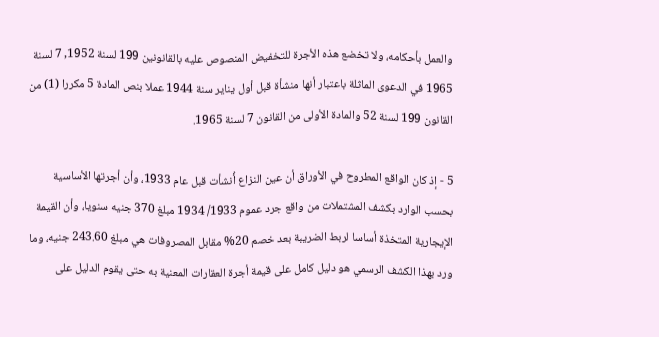والعمل بأحكامه، ولا تخضع هذه الأجرة للتخفيض المنصوص عليه بالقانونين 199 لسنة 1952, 7 لسنة 1965 في الدعوى الماثلة باعتبار أنها منشأة قبل أول يناير سنة 1944 عملا بنص المادة 5 مكررا (1) من القانون 199 لسنة 52 والمادة الأولى من القانون 7 لسنة 1965.

5 - إذ كان الواقع المطروح في الأوراق أن عين النزاع أُنشأت قبل عام 1933، وأن أجرتها الأساسية بحسب الوارد بكشف المشتملات من واقع جرد عموم 1933/ 1934 مبلغ 370 جنيه سنويا، وأن القيمة الإيجارية المتخذة أساسا لربط الضريبة بعد خصم 20% مقابل المصروفات هي مبلغ 243.60 جنيه، وما ورد بهذا الكشف الرسمي هو دليل كامل على قيمة أجرة العقارات المعنية به حتى يقوم الدليل على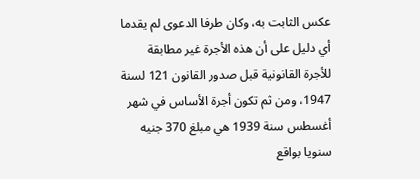عكس الثابت به، وكان طرفا الدعوى لم يقدما أي دليل على أن هذه الأجرة غير مطابقة للأجرة القانونية قبل صدور القانون 121 لسنة 1947، ومن ثم تكون أجرة الأساس في شهر أغسطس سنة 1939 هي مبلغ 370 جنيه سنويا بواقع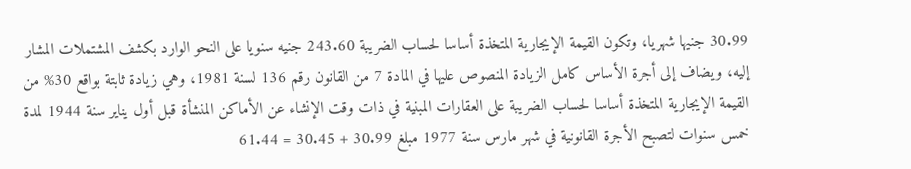30.99 جنيها شهريا، وتكون القيمة الإيجارية المتخذة أساسا لحساب الضريبة 243.60 جنيه سنويا على النحو الوارد بكشف المشتملات المشار إليه، ويضاف إلى أجرة الأساس كامل الزيادة المنصوص عليها في المادة 7 من القانون رقم 136 لسنة 1981، وهي زيادة ثابتة بواقع 30% من القيمة الإيجارية المتخذة أساسا لحساب الضريبة على العقارات المبنية في ذات وقت الإنشاء عن الأماكن المنشأة قبل أول يناير سنة 1944 لمدة خمس سنوات لتصبح الأجرة القانونية في شهر مارس سنة 1977 مبلغ 30.99 + 30.45 = 61.44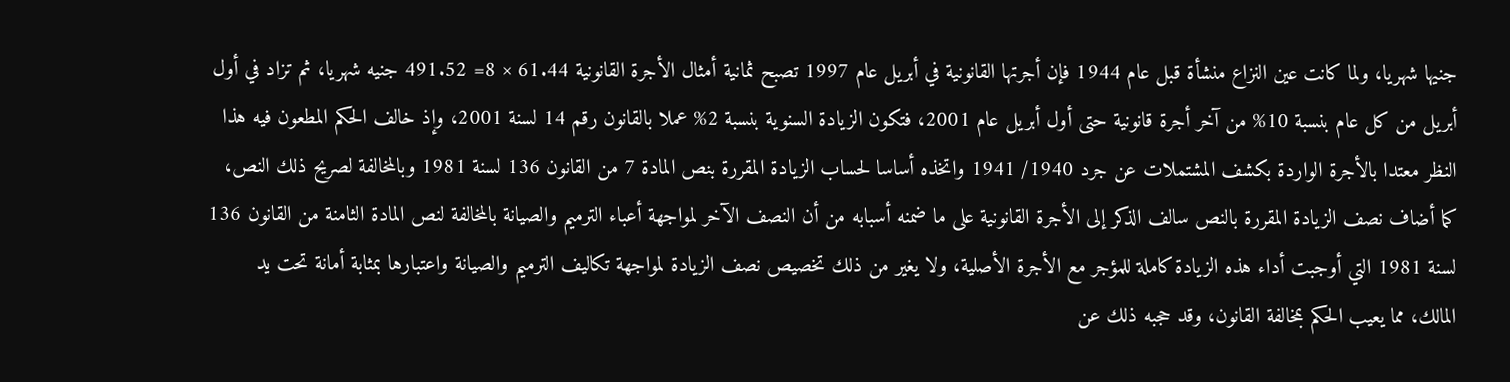جنيها شهريا، ولما كانت عين النزاع منشأة قبل عام 1944 فإن أجرتها القانونية في أبريل عام 1997 تصبح ثمانية أمثال الأجرة القانونية 61.44 × 8= 491.52 جنيه شهريا، ثم تزاد في أول أبريل من كل عام بنسبة 10% من آخر أجرة قانونية حتى أول أبريل عام 2001، فتكون الزيادة السنوية بنسبة 2% عملا بالقانون رقم 14 لسنة 2001، وإذ خالف الحكم المطعون فيه هذا النظر معتدا بالأجرة الواردة بكشف المشتملات عن جرد 1940/ 1941 واتخذه أساسا لحساب الزيادة المقررة بنص المادة 7 من القانون 136 لسنة 1981 وبالمخالفة لصريح ذلك النص، كما أضاف نصف الزيادة المقررة بالنص سالف الذكر إلى الأجرة القانونية على ما ضمنه أسبابه من أن النصف الآخر لمواجهة أعباء الترميم والصيانة بالمخالفة لنص المادة الثامنة من القانون 136 لسنة 1981 التي أوجبت أداء هذه الزيادة كاملة للمؤجر مع الأجرة الأصلية، ولا يغير من ذلك تخصيص نصف الزيادة لمواجهة تكاليف الترميم والصيانة واعتبارها بمثابة أمانة تحت يد المالك، مما يعيب الحكم بمخالفة القانون، وقد حجبه ذلك عن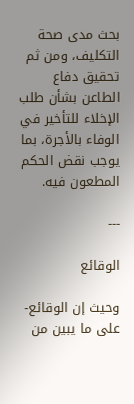بحث مدى صحة التكليف، ومن ثم تحقيق دفاع الطاعن بشأن طلب الإخلاء للتأخير في الوفاء بالأجرة، بما يوجب نقض الحكم المطعون فيه.

---

الوقائع

وحيث إن الوقائع- على ما يبين من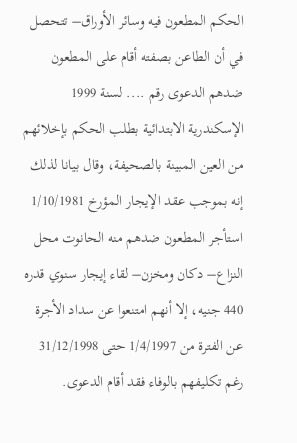الحكم المطعون فيه وسائر الأوراق– تتحصل في أن الطاعن بصفته أقام على المطعون ضدهم الدعوى رقم .... لسنة 1999 الإسكندرية الابتدائية بطلب الحكم بإخلائهم من العين المبينة بالصحيفة، وقال بيانا لذلك إنه بموجب عقد الإيجار المؤرخ 1/10/1981 استأجر المطعون ضدهم منه الحانوت محل النزاع– دكان ومخزن– لقاء إيجار سنوي قدره 440 جنيه، إلا أنهم امتنعوا عن سداد الأجرة عن الفترة من 1/4/1997 حتى 31/12/1998 رغم تكليفهم بالوفاء فقد أقام الدعوى.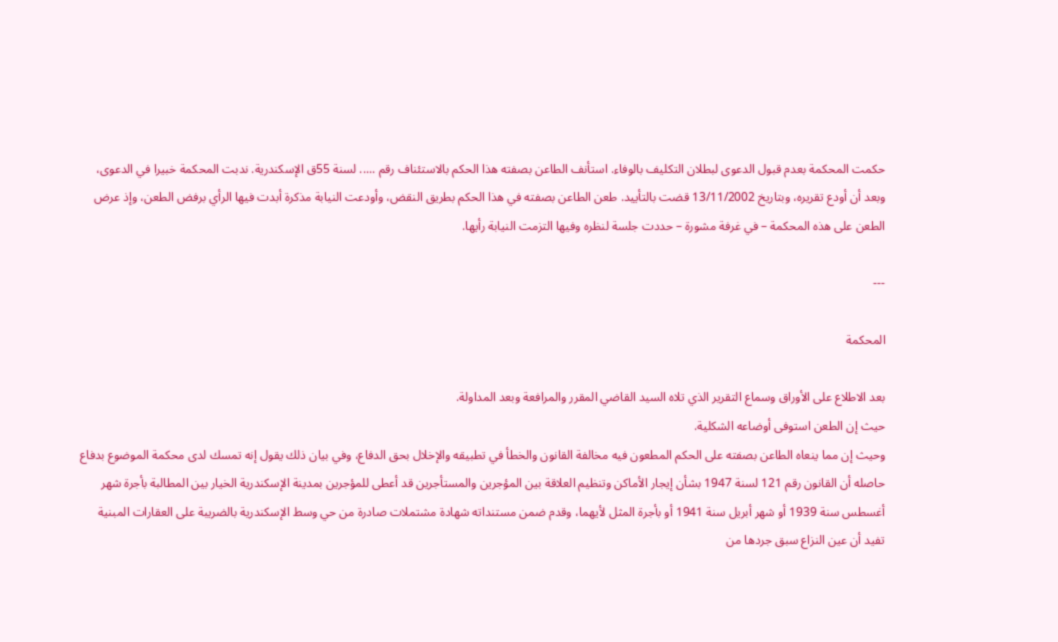حكمت المحكمة بعدم قبول الدعوى لبطلان التكليف بالوفاء. استأنف الطاعن بصفته هذا الحكم بالاستئناف رقم ..... لسنة 55ق الإسكندرية. ندبت المحكمة خبيرا في الدعوى، وبعد أن أودع تقريره، وبتاريخ 13/11/2002 قضت بالتأييد. طعن الطاعن بصفته في هذا الحكم بطريق النقض، وأودعت النيابة مذكرة أبدت فيها الرأي برفض الطعن، وإذ عرض الطعن على هذه المحكمة – في غرفة مشورة – حددت جلسة لنظره وفيها التزمت النيابة رأيها.

---

المحكمة

بعد الاطلاع على الأوراق وسماع التقرير الذي تلاه السيد القاضي المقرر والمرافعة وبعد المداولة.
حيث إن الطعن استوفى أوضاعه الشكلية.
وحيث إن مما ينعاه الطاعن بصفته على الحكم المطعون فيه مخالفة القانون والخطأ في تطبيقه والإخلال بحق الدفاع، وفي بيان ذلك يقول إنه تمسك لدى محكمة الموضوع بدفاع حاصله أن القانون رقم 121 لسنة 1947 بشأن إيجار الأماكن وتنظيم العلاقة بين المؤجرين والمستأجرين قد أعطى للمؤجرين بمدينة الإسكندرية الخيار بين المطالبة بأجرة شهر أغسطس سنة 1939 أو شهر أبريل سنة 1941 أو بأجرة المثل لأيهما، وقدم ضمن مستنداته شهادة مشتملات صادرة من حي وسط الإسكندرية بالضريبة على العقارات المبنية تفيد أن عين النزاع سبق جردها من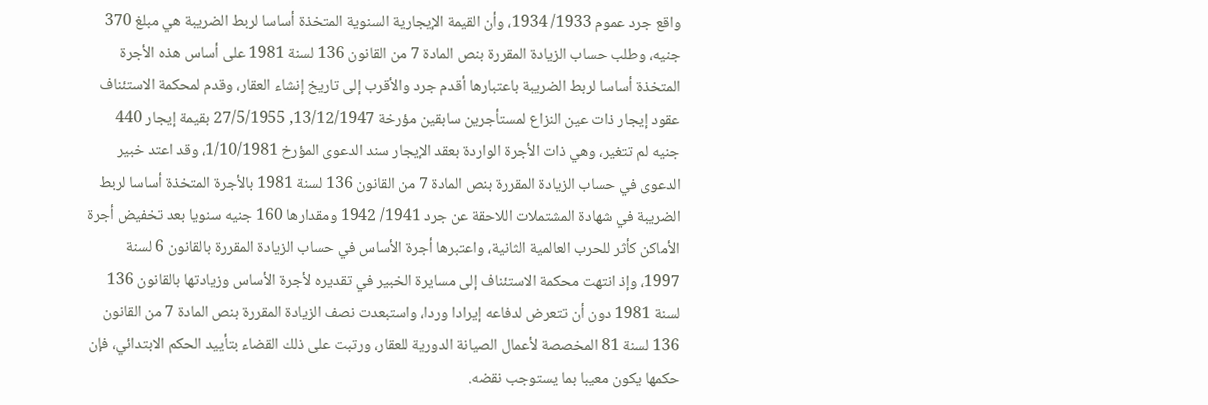واقع جرد عموم 1933/ 1934، وأن القيمة الإيجارية السنوية المتخذة أساسا لربط الضريبة هي مبلغ 370 جنيه، وطلب حساب الزيادة المقررة بنص المادة 7 من القانون 136 لسنة 1981 على أساس هذه الأجرة المتخذة أساسا لربط الضريبة باعتبارها أقدم جرد والأقرب إلى تاريخ إنشاء العقار، وقدم لمحكمة الاستئناف عقود إيجار ذات عين النزاع لمستأجرين سابقين مؤرخة 13/12/1947, 27/5/1955 بقيمة إيجار 440 جنيه لم تتغير، وهي ذات الأجرة الواردة بعقد الإيجار سند الدعوى المؤرخ 1/10/1981، وقد اعتد خبير الدعوى في حساب الزيادة المقررة بنص المادة 7 من القانون 136 لسنة 1981 بالأجرة المتخذة أساسا لربط الضريبة في شهادة المشتملات اللاحقة عن جرد 1941/ 1942 ومقدارها 160 جنيه سنويا بعد تخفيض أجرة الأماكن كأثر للحرب العالمية الثانية، واعتبرها أجرة الأساس في حساب الزيادة المقررة بالقانون 6 لسنة 1997، وإذ انتهت محكمة الاستئناف إلى مسايرة الخبير في تقديره لأجرة الأساس وزيادتها بالقانون 136 لسنة 1981 دون أن تتعرض لدفاعه إيرادا وردا، واستبعدت نصف الزيادة المقررة بنص المادة 7 من القانون 136 لسنة 81 المخصصة لأعمال الصيانة الدورية للعقار، ورتبت على ذلك القضاء بتأييد الحكم الابتدائي، فإن حكمها يكون معيبا بما يستوجب نقضه.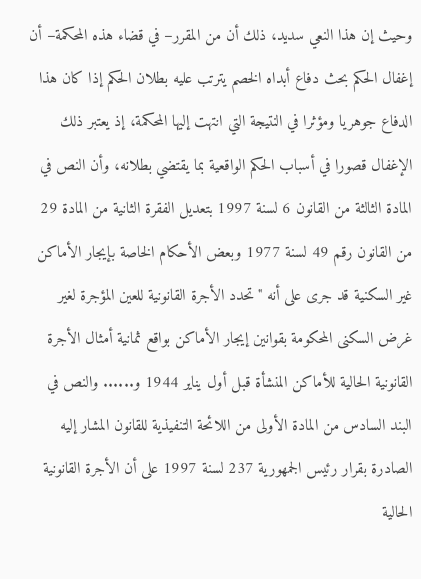وحيث إن هذا النعي سديد، ذلك أن من المقرر– في قضاء هذه المحكمة– أن إغفال الحكم بحث دفاع أبداه الخصم يترتب عليه بطلان الحكم إذا كان هذا الدفاع جوهريا ومؤثرا في النتيجة التي انتهت إليها المحكمة، إذ يعتبر ذلك الإغفال قصورا في أسباب الحكم الواقعية بما يقتضي بطلانه، وأن النص في المادة الثالثة من القانون 6 لسنة 1997 بتعديل الفقرة الثانية من المادة 29 من القانون رقم 49 لسنة 1977 وبعض الأحكام الخاصة بإيجار الأماكن غير السكنية قد جرى على أنه "تحدد الأجرة القانونية للعين المؤجرة لغير غرض السكنى المحكومة بقوانين إيجار الأماكن بواقع ثمانية أمثال الأجرة القانونية الحالية للأماكن المنشأة قبل أول يناير 1944 و...... والنص في البند السادس من المادة الأولى من اللائحة التنفيذية للقانون المشار إليه الصادرة بقرار رئيس الجمهورية 237 لسنة 1997 على أن الأجرة القانونية الحالية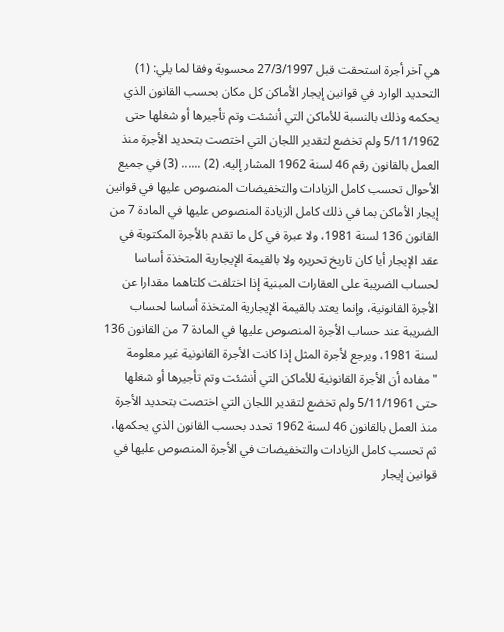هي آخر أجرة استحقت قبل 27/3/1997 محسوبة وفقا لما يلي: (1) التحديد الوارد في قوانين إيجار الأماكن كل مكان بحسب القانون الذي يحكمه وذلك بالنسبة للأماكن التي أنشئت وتم تأجيرها أو شغلها حتى 5/11/1962 ولم تخضع لتقدير اللجان التي اختصت بتحديد الأجرة منذ العمل بالقانون رقم 46 لسنة 1962 المشار إليه. (2) ...... (3) في جميع الأحوال تحسب كامل الزيادات والتخفيضات المنصوص عليها في قوانين إيجار الأماكن بما في ذلك كامل الزيادة المنصوص عليها في المادة 7 من القانون 136 لسنة 1981، ولا عبرة في كل ما تقدم بالأجرة المكتوبة في عقد الإيجار أيا كان تاريخ تحريره ولا بالقيمة الإيجارية المتخذة أساسا لحساب الضريبة على العقارات المبنية إذا اختلفت كلتاهما مقدارا عن الأجرة القانونية، وإنما يعتد بالقيمة الإيجارية المتخذة أساسا لحساب الضريبة عند حساب الأجرة المنصوص عليها في المادة 7 من القانون 136 لسنة 1981، ويرجع لأجرة المثل إذا كانت الأجرة القانونية غير معلومة "مفاده أن الأجرة القانونية للأماكن التي أنشئت وتم تأجيرها أو شغلها حتى 5/11/1961 ولم تخضع لتقدير اللجان التي اختصت بتحديد الأجرة منذ العمل بالقانون 46 لسنة 1962 تحدد بحسب القانون الذي يحكمها، ثم تحسب كامل الزيادات والتخفيضات في الأجرة المنصوص عليها في قوانين إيجار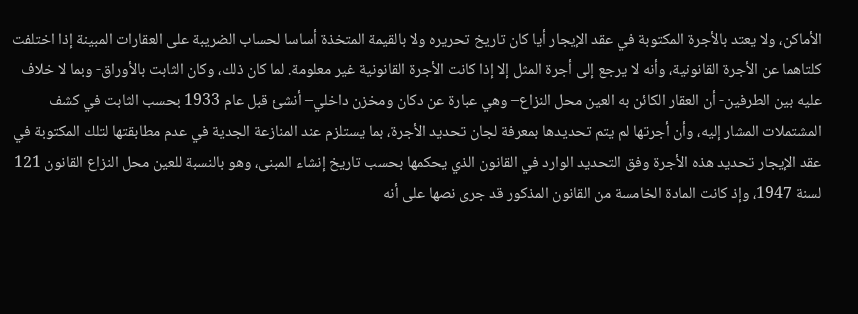الأماكن، ولا يعتد بالأجرة المكتوبة في عقد الإيجار أيا كان تاريخ تحريره ولا بالقيمة المتخذة أساسا لحساب الضريبة على العقارات المبينة إذا اختلفت كلتاهما عن الأجرة القانونية، وأنه لا يرجع إلى أجرة المثل إلا إذا كانت الأجرة القانونية غير معلومة. لما كان ذلك، وكان الثابت بالأوراق- وبما لا خلاف عليه بين الطرفين- أن العقار الكائن به العين محل النزاع– وهي عبارة عن دكان ومخزن داخلي– أنشئ قبل عام 1933 بحسب الثابت في كشف المشتملات المشار إليه، وأن أجرتها لم يتم تحديدها بمعرفة لجان تحديد الأجرة، بما يستلزم عند المنازعة الجدية في عدم مطابقتها لتلك المكتوبة في عقد الإيجار تحديد هذه الأجرة وفق التحديد الوارد في القانون الذي يحكمها بحسب تاريخ إنشاء المبنى، وهو بالنسبة للعين محل النزاع القانون 121 لسنة 1947، وإذ كانت المادة الخامسة من القانون المذكور قد جرى نصها على أنه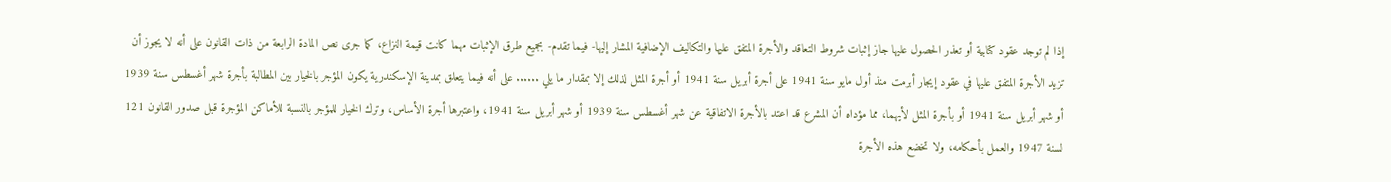إذا لم توجد عقود كتابية أو تعذر الحصول عليها جاز إثبات شروط التعاقد والأجرة المتفق عليها والتكاليف الإضافية المشار إليها- فيما تقدم- بجميع طرق الإثبات مهما كانت قيمة النزاع، كما جرى نص المادة الرابعة من ذات القانون على أنه لا يجوز أن تزيد الأجرة المتفق عليها في عقود إيجار أبرمت منذ أول مايو سنة 1941 على أجرة أبريل سنة 1941 أو أجرة المثل لذلك إلا بمقدار ما يلي ...... على أنه فيما يتعلق بمدينة الإسكندرية يكون المؤجر بالخيار بين المطالبة بأجرة شهر أغسطس سنة 1939 أو شهر أبريل سنة 1941 أو بأجرة المثل لأيهما، مما مؤداه أن المشرع قد اعتد بالأجرة الاتفاقية عن شهر أغسطس سنة 1939 أو شهر أبريل سنة 1941، واعتبرها أجرة الأساس، وترك الخيار للمؤجر بالنسبة للأماكن المؤجرة قبل صدور القانون 121 لسنة 1947 والعمل بأحكامه، ولا تخضع هذه الأجرة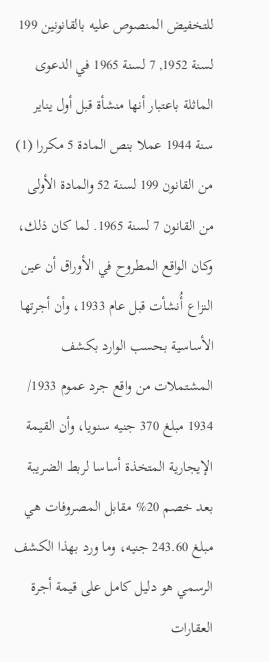للتخفيض المنصوص عليه بالقانونين 199 لسنة 1952, 7 لسنة 1965 في الدعوى الماثلة باعتبار أنها منشأة قبل أول يناير سنة 1944 عملا بنص المادة 5 مكررا (1) من القانون 199 لسنة 52 والمادة الأولى من القانون 7 لسنة 1965. لما كان ذلك، وكان الواقع المطروح في الأوراق أن عين النزاع أُنشأت قبل عام 1933، وأن أجرتها الأساسية بحسب الوارد بكشف المشتملات من واقع جرد عموم 1933/ 1934 مبلغ 370 جنيه سنويا، وأن القيمة الإيجارية المتخذة أساسا لربط الضريبة بعد خصم 20% مقابل المصروفات هي مبلغ 243.60 جنيه، وما ورد بهذا الكشف الرسمي هو دليل كامل على قيمة أجرة العقارات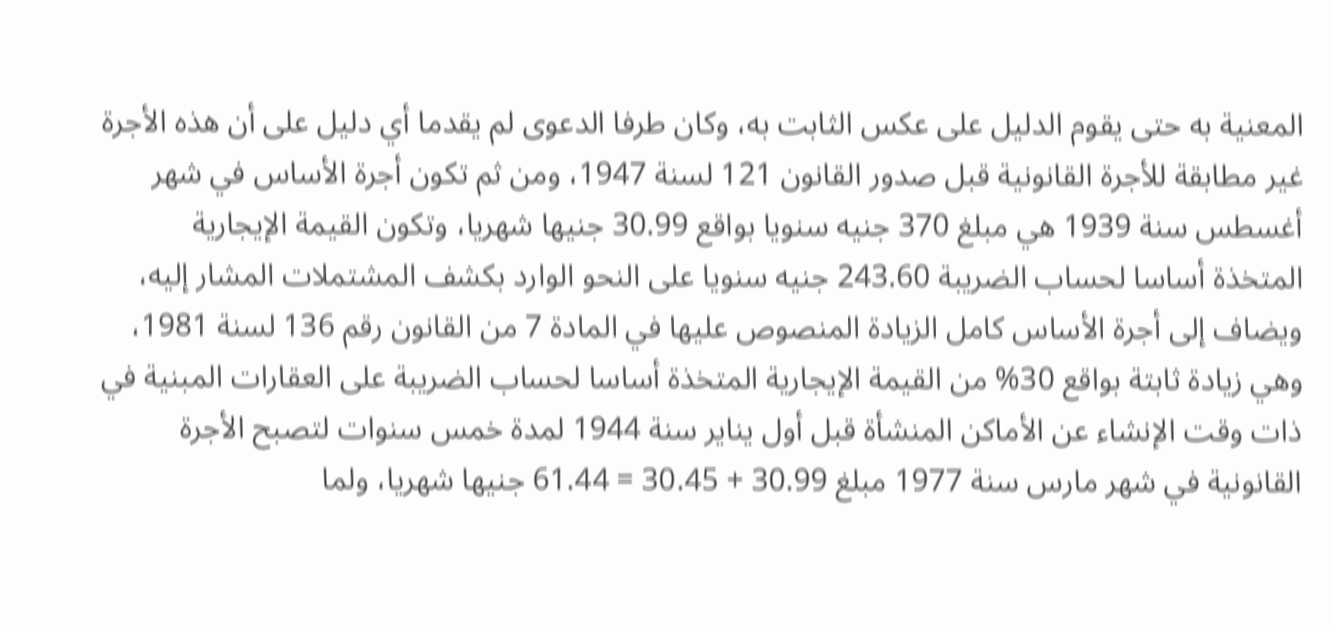المعنية به حتى يقوم الدليل على عكس الثابت به، وكان طرفا الدعوى لم يقدما أي دليل على أن هذه الأجرة غير مطابقة للأجرة القانونية قبل صدور القانون 121 لسنة 1947، ومن ثم تكون أجرة الأساس في شهر أغسطس سنة 1939 هي مبلغ 370 جنيه سنويا بواقع 30.99 جنيها شهريا، وتكون القيمة الإيجارية المتخذة أساسا لحساب الضريبة 243.60 جنيه سنويا على النحو الوارد بكشف المشتملات المشار إليه، ويضاف إلى أجرة الأساس كامل الزيادة المنصوص عليها في المادة 7 من القانون رقم 136 لسنة 1981، وهي زيادة ثابتة بواقع 30% من القيمة الإيجارية المتخذة أساسا لحساب الضريبة على العقارات المبنية في ذات وقت الإنشاء عن الأماكن المنشأة قبل أول يناير سنة 1944 لمدة خمس سنوات لتصبح الأجرة القانونية في شهر مارس سنة 1977 مبلغ 30.99 + 30.45 = 61.44 جنيها شهريا، ولما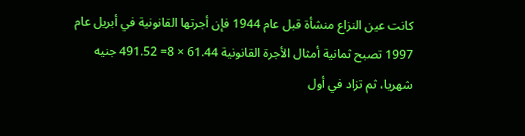كانت عين النزاع منشأة قبل عام 1944 فإن أجرتها القانونية في أبريل عام 1997 تصبح ثمانية أمثال الأجرة القانونية 61.44 × 8= 491.52 جنيه شهريا، ثم تزاد في أول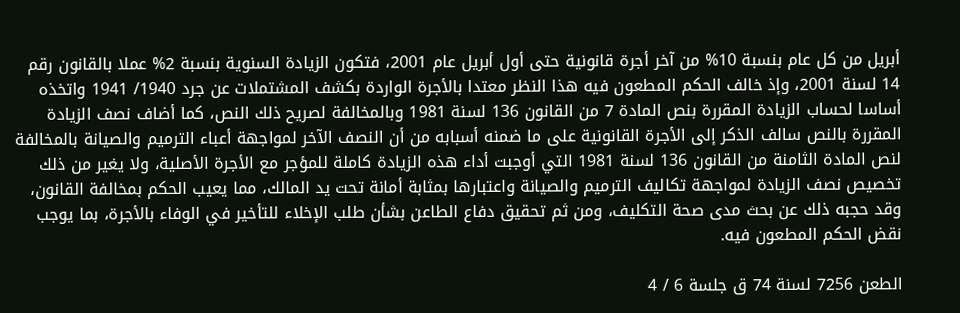أبريل من كل عام بنسبة 10% من آخر أجرة قانونية حتى أول أبريل عام 2001، فتكون الزيادة السنوية بنسبة 2% عملا بالقانون رقم 14 لسنة 2001، وإذ خالف الحكم المطعون فيه هذا النظر معتدا بالأجرة الواردة بكشف المشتملات عن جرد 1940/ 1941 واتخذه أساسا لحساب الزيادة المقررة بنص المادة 7 من القانون 136 لسنة 1981 وبالمخالفة لصريح ذلك النص، كما أضاف نصف الزيادة المقررة بالنص سالف الذكر إلى الأجرة القانونية على ما ضمنه أسبابه من أن النصف الآخر لمواجهة أعباء الترميم والصيانة بالمخالفة لنص المادة الثامنة من القانون 136 لسنة 1981 التي أوجبت أداء هذه الزيادة كاملة للمؤجر مع الأجرة الأصلية، ولا يغير من ذلك تخصيص نصف الزيادة لمواجهة تكاليف الترميم والصيانة واعتبارها بمثابة أمانة تحت يد المالك، مما يعيب الحكم بمخالفة القانون، وقد حجبه ذلك عن بحث مدى صحة التكليف، ومن ثم تحقيق دفاع الطاعن بشأن طلب الإخلاء للتأخير في الوفاء بالأجرة، بما يوجب نقض الحكم المطعون فيه.

الطعن 7256 لسنة 74 ق جلسة 6 / 4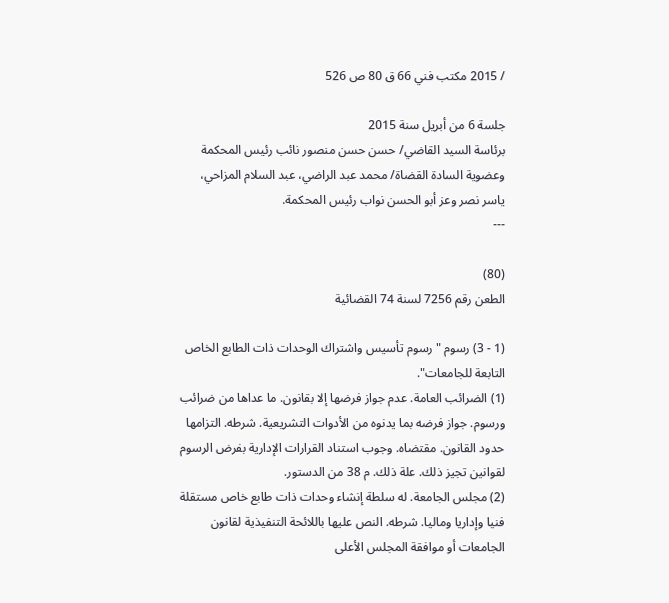/ 2015 مكتب فني 66 ق 80 ص 526

جلسة 6 من أبريل سنة 2015
برئاسة السيد القاضي/ حسن حسن منصور نائب رئيس المحكمة وعضوية السادة القضاة/ محمد عبد الراضي، عبد السلام المزاحي، ياسر نصر وعز أبو الحسن نواب رئيس المحكمة.
---

(80)
الطعن رقم 7256 لسنة 74 القضائية

(1 - 3) رسوم "رسوم تأسيس واشتراك الوحدات ذات الطابع الخاص التابعة للجامعات".
(1) الضرائب العامة. عدم جواز فرضها إلا بقانون. ما عداها من ضرائب ورسوم. جواز فرضه بما يدنوه من الأدوات التشريعية. شرطه. التزامها حدود القانون. مقتضاه. وجوب استناد القرارات الإدارية بفرض الرسوم لقوانين تجيز ذلك. علة ذلك. م 38 من الدستور.
(2) مجلس الجامعة. له سلطة إنشاء وحدات ذات طابع خاص مستقلة فنيا وإداريا وماليا. شرطه. النص عليها باللائحة التنفيذية لقانون الجامعات أو موافقة المجلس الأعلى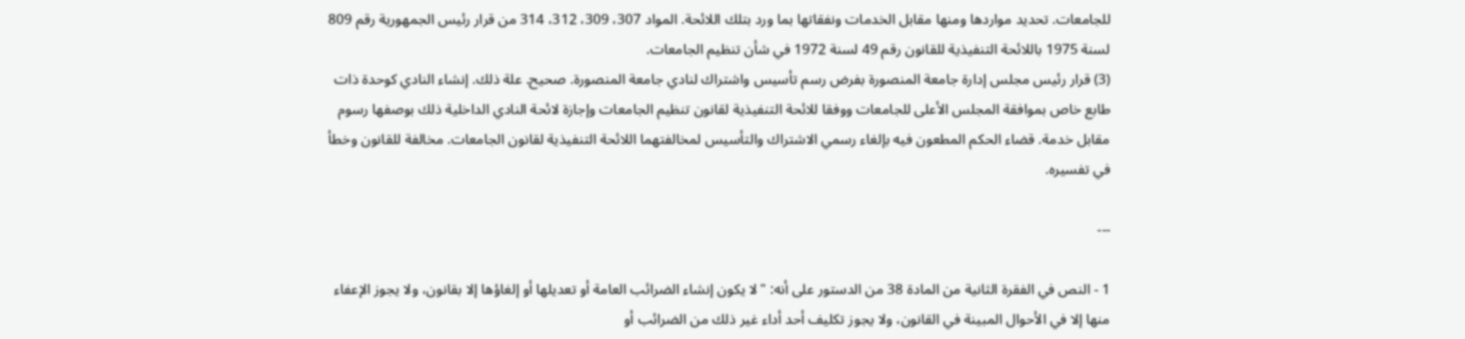للجامعات. تحديد مواردها ومنها مقابل الخدمات ونفقاتها بما ورد بتلك اللائحة. المواد 307، 309، 312، 314 من قرار رئيس الجمهورية رقم 809 لسنة 1975 باللائحة التنفيذية للقانون رقم 49 لسنة 1972 في شأن تنظيم الجامعات.
(3) قرار رئيس مجلس إدارة جامعة المنصورة بفرض رسم تأسيس واشتراك لنادي جامعة المنصورة. صحيح. علة ذلك. إنشاء النادي كوحدة ذات طابع خاص بموافقة المجلس الأعلى للجامعات ووفقا للائحة التنفيذية لقانون تنظيم الجامعات وإجازة لائحة النادي الداخلية ذلك بوصفها رسوم مقابل خدمة. قضاء الحكم المطعون فيه بإلغاء رسمي الاشتراك والتأسيس لمخالفتهما اللائحة التنفيذية لقانون الجامعات. مخالفة للقانون وخطأ في تفسيره.

---

1 - النص في الفقرة الثانية من المادة 38 من الدستور على أنه: "لا يكون إنشاء الضرائب العامة أو تعديلها أو إلغاؤها إلا بقانون، ولا يجوز الإعفاء منها إلا في الأحوال المبينة في القانون، ولا يجوز تكليف أحد أداء غير ذلك من الضرائب أو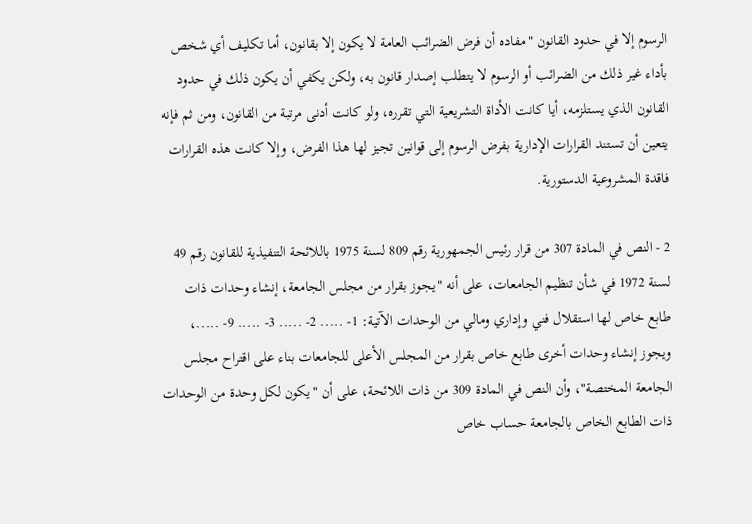الرسوم إلا في حدود القانون "مفاده أن فرض الضرائب العامة لا يكون إلا بقانون، أما تكليف أي شخص بأداء غير ذلك من الضرائب أو الرسوم لا يتطلب إصدار قانون به، ولكن يكفي أن يكون ذلك في حدود القانون الذي يستلزمه، أيا كانت الأداة التشريعية التي تقرره، ولو كانت أدنى مرتبة من القانون، ومن ثم فإنه يتعين أن تستند القرارات الإدارية بفرض الرسوم إلى قوانين تجيز لها هذا الفرض، وإلا كانت هذه القرارات فاقدة المشروعية الدستورية.

2 - النص في المادة 307 من قرار رئيس الجمهورية رقم 809 لسنة 1975 باللائحة التنفيذية للقانون رقم 49 لسنة 1972 في شأن تنظيم الجامعات، على أنه "يجوز بقرار من مجلس الجامعة، إنشاء وحدات ذات طابع خاص لها استقلال فني وإداري ومالي من الوحدات الآتية: 1- ..... 2- ..... 3- ..... 9- .....، ويجوز إنشاء وحدات أخرى طابع خاص بقرار من المجلس الأعلى للجامعات بناء على اقتراح مجلس الجامعة المختصة"، وأن النص في المادة 309 من ذات اللائحة، على أن "يكون لكل وحدة من الوحدات ذات الطابع الخاص بالجامعة حساب خاص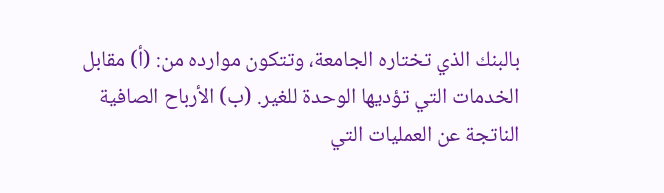بالبنك الذي تختاره الجامعة، وتتكون موارده من: (أ) مقابل الخدمات التي تؤديها الوحدة للغير. (ب) الأرباح الصافية الناتجة عن العمليات التي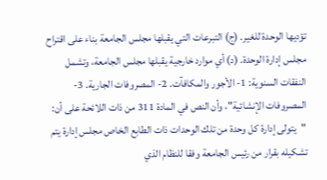تؤديها الوحدة للغير. (ج) التبرعات التي يقبلها مجلس الجامعة بناء على اقتراح مجلس إدارة الوحدة. (د) أي موارد خارجية يقبلها مجلس الجامعة، وتشمل النفقات السنوية: 1- الأجور والمكافآت. 2- المصروفات الجارية. 3- المصروفات الإنشائية"، وأن النص في المادة 311 من ذات اللائحة على أن: "يتولى إدارة كل وحدة من تلك الوحدات ذات الطابع الخاص مجلس إدارة يتم تشكيله بقرار من رئيس الجامعة وفقا للنظام الذي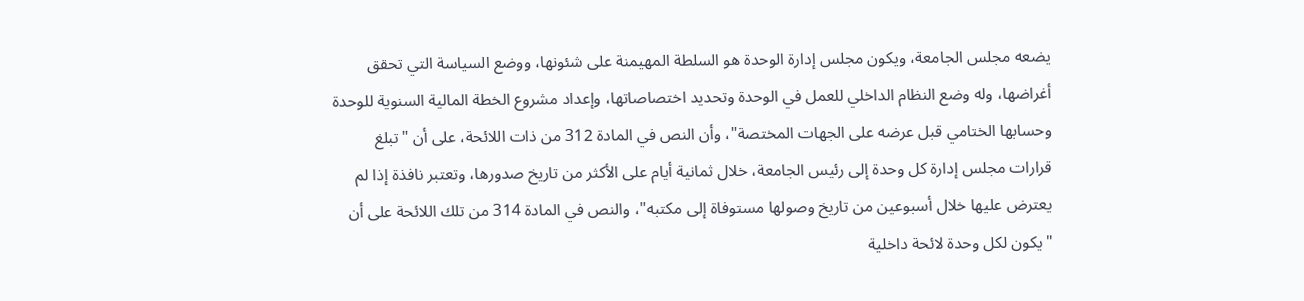يضعه مجلس الجامعة، ويكون مجلس إدارة الوحدة هو السلطة المهيمنة على شئونها، ووضع السياسة التي تحقق أغراضها، وله وضع النظام الداخلي للعمل في الوحدة وتحديد اختصاصاتها، وإعداد مشروع الخطة المالية السنوية للوحدة وحسابها الختامي قبل عرضه على الجهات المختصة"، وأن النص في المادة 312 من ذات اللائحة، على أن "تبلغ قرارات مجلس إدارة كل وحدة إلى رئيس الجامعة، خلال ثمانية أيام على الأكثر من تاريخ صدورها، وتعتبر نافذة إذا لم يعترض عليها خلال أسبوعين من تاريخ وصولها مستوفاة إلى مكتبه"، والنص في المادة 314 من تلك اللائحة على أن "يكون لكل وحدة لائحة داخلية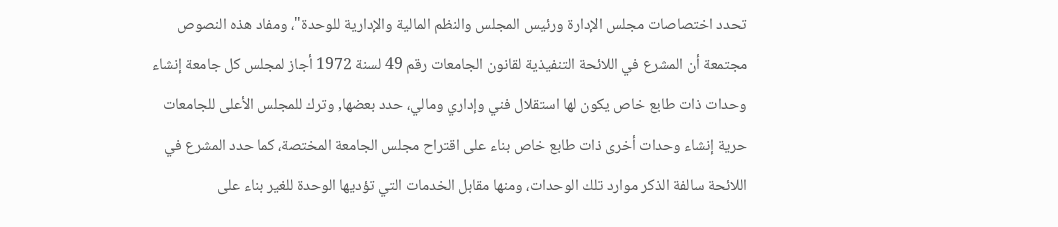تحدد اختصاصات مجلس الإدارة ورئيس المجلس والنظم المالية والإدارية للوحدة"، ومفاد هذه النصوص مجتمعة أن المشرع في اللائحة التنفيذية لقانون الجامعات رقم 49 لسنة 1972 أجاز لمجلس كل جامعة إنشاء وحدات ذات طابع خاص يكون لها استقلال فني وإداري ومالي، حدد بعضها, وترك للمجلس الأعلى للجامعات حرية إنشاء وحدات أخرى ذات طابع خاص بناء على اقتراح مجلس الجامعة المختصة، كما حدد المشرع في اللائحة سالفة الذكر موارد تلك الوحدات، ومنها مقابل الخدمات التي تؤديها الوحدة للغير بناء على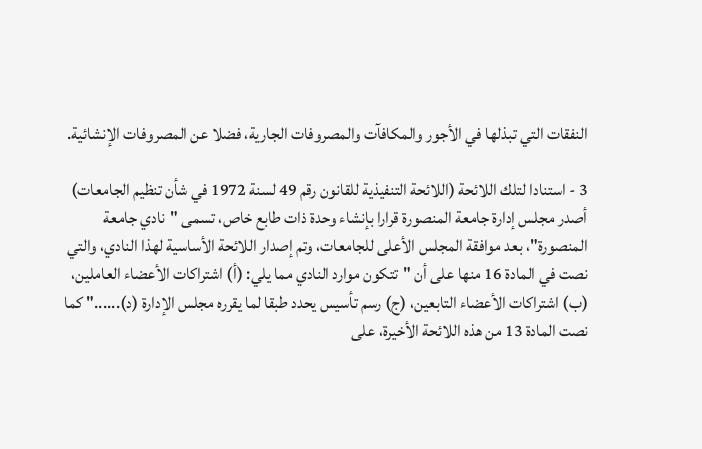النفقات التي تبذلها في الأجور والمكافآت والمصروفات الجارية، فضلا عن المصروفات الإنشائية.

3 - استنادا لتلك اللائحة (اللائحة التنفيذية للقانون رقم 49 لسنة 1972 في شأن تنظيم الجامعات) أصدر مجلس إدارة جامعة المنصورة قرارا بإنشاء وحدة ذات طابع خاص، تسمى "نادي جامعة المنصورة"، بعد موافقة المجلس الأعلى للجامعات، وتم إصدار اللائحة الأساسية لهذا النادي، والتي نصت في المادة 16 منها على أن "تتكون موارد النادي مما يلي: (أ) اشتراكات الأعضاء العاملين، (ب) اشتراكات الأعضاء التابعين، (ج) رسم تأسيس يحدد طبقا لما يقرره مجلس الإدارة (د)......" كما نصت المادة 13 من هذه اللائحة الأخيرة، على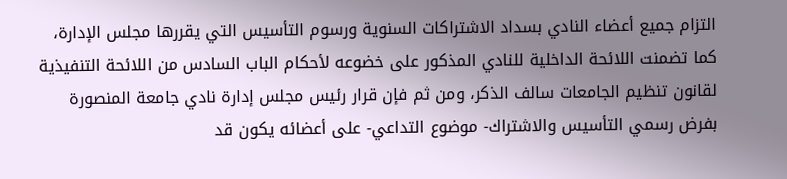التزام جميع أعضاء النادي بسداد الاشتراكات السنوية ورسوم التأسيس التي يقررها مجلس الإدارة، كما تضمنت اللائحة الداخلية للنادي المذكور على خضوعه لأحكام الباب السادس من اللائحة التنفيذية لقانون تنظيم الجامعات سالف الذكر، ومن ثم فإن قرار رئيس مجلس إدارة نادي جامعة المنصورة بفرض رسمي التأسيس والاشتراك- موضوع التداعي- على أعضائه يكون قد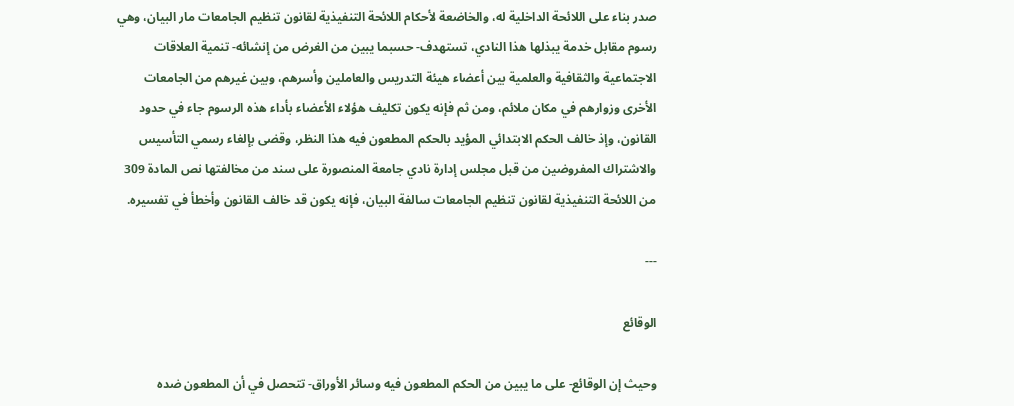صدر بناء على اللائحة الداخلية له، والخاضعة لأحكام اللائحة التنفيذية لقانون تنظيم الجامعات مار البيان، وهي رسوم مقابل خدمة يبذلها هذا النادي، تستهدف- حسبما يبين من الغرض من إنشائه- تنمية العلاقات الاجتماعية والثقافية والعلمية بين أعضاء هيئة التدريس والعاملين وأسرهم، وبين غيرهم من الجامعات الأخرى وزوارهم في مكان ملائم، ومن ثم فإنه يكون تكليف هؤلاء الأعضاء بأداء هذه الرسوم جاء في حدود القانون، وإذ خالف الحكم الابتدائي المؤيد بالحكم المطعون فيه هذا النظر، وقضى بإلغاء رسمي التأسيس والاشتراك المفروضين من قبل مجلس إدارة نادي جامعة المنصورة على سند من مخالفتها نص المادة 309 من اللائحة التنفيذية لقانون تنظيم الجامعات سالفة البيان، فإنه يكون قد خالف القانون وأخطأ في تفسيره.

---

الوقائع

وحيث إن الوقائع- على ما يبين من الحكم المطعون فيه وسائر الأوراق- تتحصل في أن المطعون ضده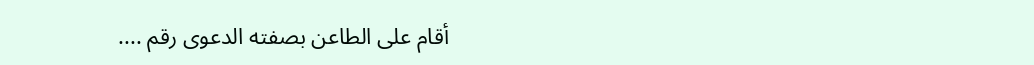أقام على الطاعن بصفته الدعوى رقم ....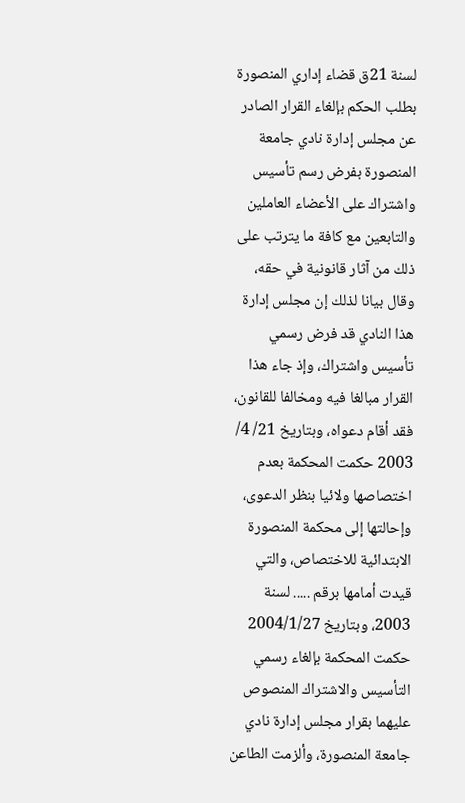لسنة 21ق قضاء إداري المنصورة بطلب الحكم بإلغاء القرار الصادر عن مجلس إدارة نادي جامعة المنصورة بفرض رسم تأسيس واشتراك على الأعضاء العاملين والتابعين مع كافة ما يترتب على ذلك من آثار قانونية في حقه، وقال بيانا لذلك إن مجلس إدارة هذا النادي قد فرض رسمي تأسيس واشتراك، وإذ جاء هذا القرار مبالغا فيه ومخالفا للقانون، فقد أقام دعواه، وبتاريخ 21/ 4/ 2003 حكمت المحكمة بعدم اختصاصها ولائيا بنظر الدعوى، وإحالتها إلى محكمة المنصورة الابتدائية للاختصاص، والتي قيدت أمامها برقم ..... لسنة 2003، وبتاريخ 2004/1/27 حكمت المحكمة بإلغاء رسمي التأسيس والاشتراك المنصوص عليهما بقرار مجلس إدارة نادي جامعة المنصورة، وألزمت الطاعن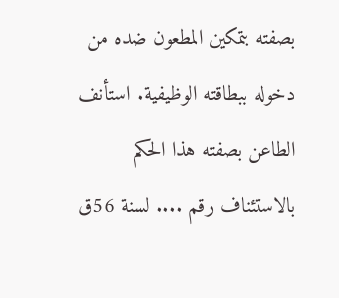بصفته بتمكين المطعون ضده من دخوله ببطاقته الوظيفية. استأنف الطاعن بصفته هذا الحكم بالاستئناف رقم .... لسنة 56ق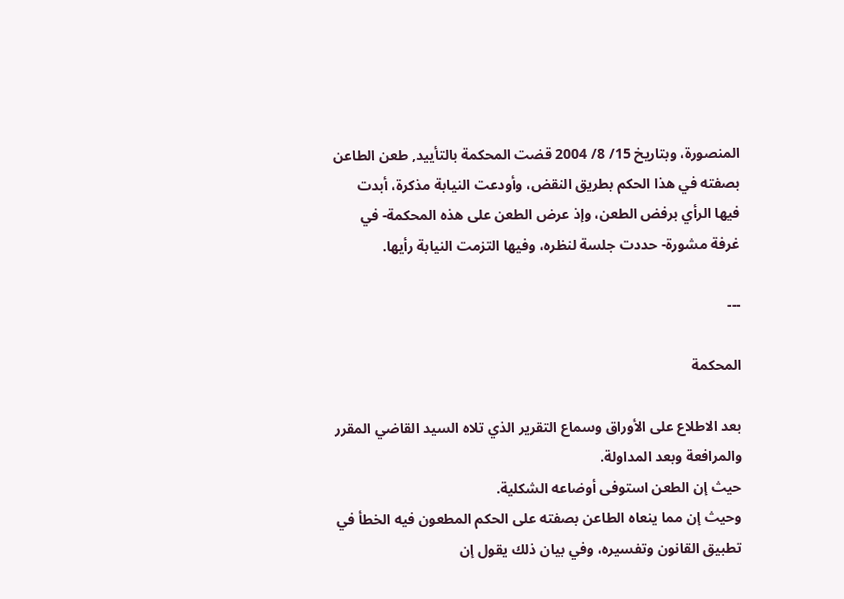المنصورة، وبتاريخ 15/ 8/ 2004 قضت المحكمة بالتأييد, طعن الطاعن بصفته في هذا الحكم بطريق النقض، وأودعت النيابة مذكرة، أبدت فيها الرأي برفض الطعن، وإذ عرض الطعن على هذه المحكمة- في غرفة مشورة- حددت جلسة لنظره، وفيها التزمت النيابة رأيها.

---

المحكمة

بعد الاطلاع على الأوراق وسماع التقرير الذي تلاه السيد القاضي المقرر والمرافعة وبعد المداولة.
حيث إن الطعن استوفى أوضاعه الشكلية.
وحيث إن مما ينعاه الطاعن بصفته على الحكم المطعون فيه الخطأ في تطبيق القانون وتفسيره، وفي بيان ذلك يقول إن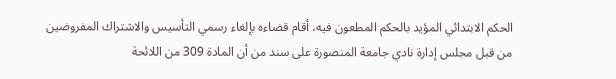الحكم الابتدائي المؤيد بالحكم المطعون فيه، أقام قضاءه بإلغاء رسمي التأسيس والاشتراك المفروضين من قبل مجلس إدارة نادي جامعة المنصورة على سند من أن المادة 309 من اللائحة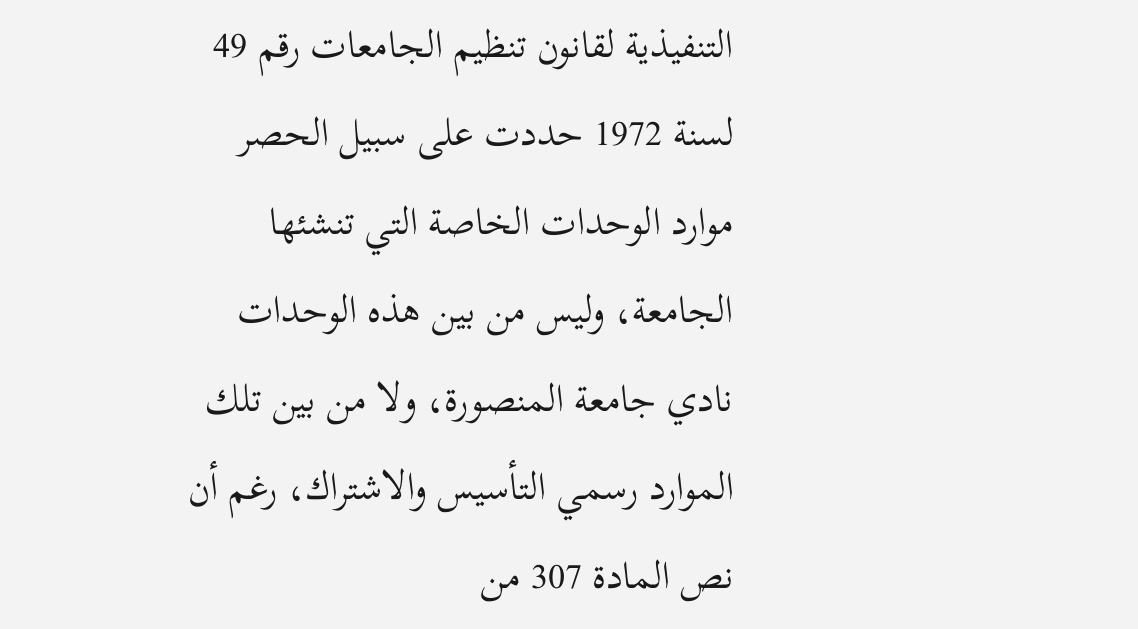التنفيذية لقانون تنظيم الجامعات رقم 49 لسنة 1972 حددت على سبيل الحصر موارد الوحدات الخاصة التي تنشئها الجامعة، وليس من بين هذه الوحدات نادي جامعة المنصورة، ولا من بين تلك الموارد رسمي التأسيس والاشتراك، رغم أن نص المادة 307 من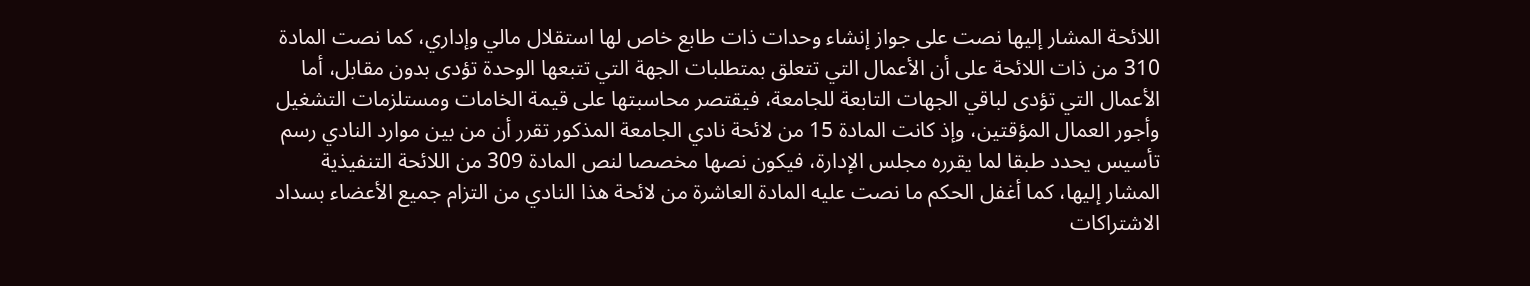اللائحة المشار إليها نصت على جواز إنشاء وحدات ذات طابع خاص لها استقلال مالي وإداري، كما نصت المادة 310 من ذات اللائحة على أن الأعمال التي تتعلق بمتطلبات الجهة التي تتبعها الوحدة تؤدى بدون مقابل، أما الأعمال التي تؤدى لباقي الجهات التابعة للجامعة، فيقتصر محاسبتها على قيمة الخامات ومستلزمات التشغيل وأجور العمال المؤقتين، وإذ كانت المادة 15 من لائحة نادي الجامعة المذكور تقرر أن من بين موارد النادي رسم تأسيس يحدد طبقا لما يقرره مجلس الإدارة، فيكون نصها مخصصا لنص المادة 309 من اللائحة التنفيذية المشار إليها، كما أغفل الحكم ما نصت عليه المادة العاشرة من لائحة هذا النادي من التزام جميع الأعضاء بسداد الاشتراكات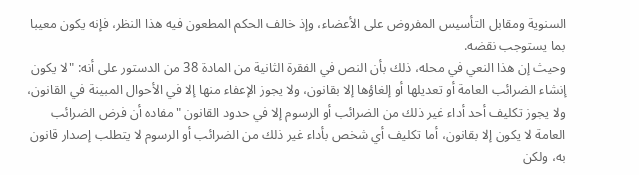السنوية ومقابل التأسيس المفروض على الأعضاء، وإذ خالف الحكم المطعون فيه هذا النظر، فإنه يكون معيبا بما يستوجب نقضه.
وحيث إن هذا النعي في محله، ذلك بأن النص في الفقرة الثانية من المادة 38 من الدستور على أنه: "لا يكون إنشاء الضرائب العامة أو تعديلها أو إلغاؤها إلا بقانون، ولا يجوز الإعفاء منها إلا في الأحوال المبينة في القانون، ولا يجوز تكليف أحد أداء غير ذلك من الضرائب أو الرسوم إلا في حدود القانون "مفاده أن فرض الضرائب العامة لا يكون إلا بقانون، أما تكليف أي شخص بأداء غير ذلك من الضرائب أو الرسوم لا يتطلب إصدار قانون به، ولكن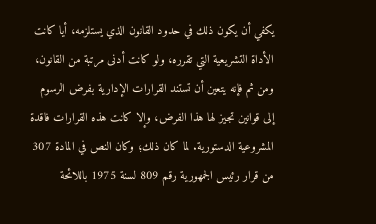يكفي أن يكون ذلك في حدود القانون الذي يستلزمه، أيا كانت الأداة التشريعية التي تقرره، ولو كانت أدنى مرتبة من القانون، ومن ثم فإنه يتعين أن تستند القرارات الإدارية بفرض الرسوم إلى قوانين تجيز لها هذا الفرض، وإلا كانت هذه القرارات فاقدة المشروعية الدستورية. لما كان ذلك؛ وكان النص في المادة 307 من قرار رئيس الجمهورية رقم 809 لسنة 1975 باللائحة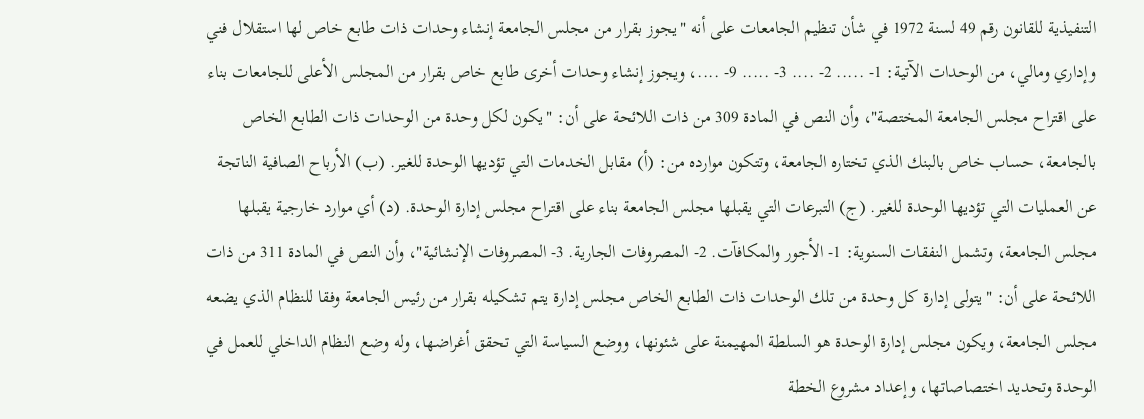التنفيذية للقانون رقم 49 لسنة 1972 في شأن تنظيم الجامعات على أنه "يجوز بقرار من مجلس الجامعة إنشاء وحدات ذات طابع خاص لها استقلال فني وإداري ومالي، من الوحدات الآتية: 1- ..... 2- .... 3- ..... 9- ....، ويجوز إنشاء وحدات أخرى طابع خاص بقرار من المجلس الأعلى للجامعات بناء على اقتراح مجلس الجامعة المختصة"، وأن النص في المادة 309 من ذات اللائحة على أن: "يكون لكل وحدة من الوحدات ذات الطابع الخاص بالجامعة، حساب خاص بالبنك الذي تختاره الجامعة، وتتكون موارده من: (أ) مقابل الخدمات التي تؤديها الوحدة للغير. (ب) الأرباح الصافية الناتجة عن العمليات التي تؤديها الوحدة للغير. (ج) التبرعات التي يقبلها مجلس الجامعة بناء على اقتراح مجلس إدارة الوحدة. (د) أي موارد خارجية يقبلها مجلس الجامعة، وتشمل النفقات السنوية: 1- الأجور والمكافآت. 2- المصروفات الجارية. 3- المصروفات الإنشائية"، وأن النص في المادة 311 من ذات اللائحة على أن: "يتولى إدارة كل وحدة من تلك الوحدات ذات الطابع الخاص مجلس إدارة يتم تشكيله بقرار من رئيس الجامعة وفقا للنظام الذي يضعه مجلس الجامعة، ويكون مجلس إدارة الوحدة هو السلطة المهيمنة على شئونها، ووضع السياسة التي تحقق أغراضها، وله وضع النظام الداخلي للعمل في الوحدة وتحديد اختصاصاتها، وإعداد مشروع الخطة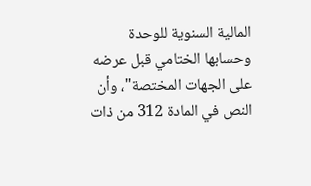المالية السنوية للوحدة وحسابها الختامي قبل عرضه على الجهات المختصة"، وأن النص في المادة 312 من ذات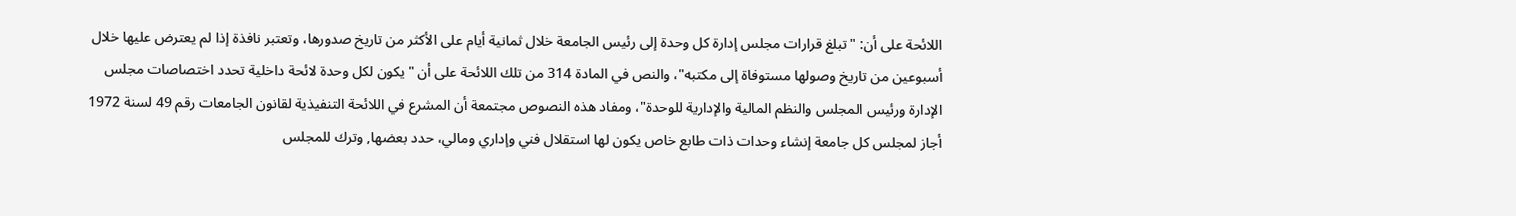اللائحة على أن: "تبلغ قرارات مجلس إدارة كل وحدة إلى رئيس الجامعة خلال ثمانية أيام على الأكثر من تاريخ صدورها، وتعتبر نافذة إذا لم يعترض عليها خلال أسبوعين من تاريخ وصولها مستوفاة إلى مكتبه"، والنص في المادة 314 من تلك اللائحة على أن "يكون لكل وحدة لائحة داخلية تحدد اختصاصات مجلس الإدارة ورئيس المجلس والنظم المالية والإدارية للوحدة"، ومفاد هذه النصوص مجتمعة أن المشرع في اللائحة التنفيذية لقانون الجامعات رقم 49 لسنة 1972 أجاز لمجلس كل جامعة إنشاء وحدات ذات طابع خاص يكون لها استقلال فني وإداري ومالي، حدد بعضها, وترك للمجلس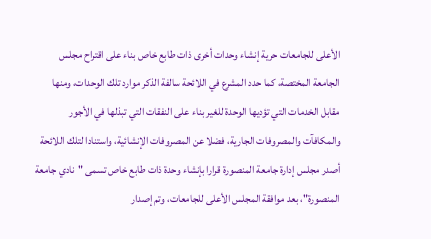الأعلى للجامعات حرية إنشاء وحدات أخرى ذات طابع خاص بناء على اقتراح مجلس الجامعة المختصة، كما حدد المشرع في اللائحة سالفة الذكر موارد تلك الوحدات، ومنها مقابل الخدمات التي تؤديها الوحدة للغير بناء على النفقات التي تبذلها في الأجور والمكافآت والمصروفات الجارية، فضلا عن المصروفات الإنشائية، واستنادا لتلك اللائحة أصدر مجلس إدارة جامعة المنصورة قرارا بإنشاء وحدة ذات طابع خاص تسمى "نادي جامعة المنصورة"، بعد موافقة المجلس الأعلى للجامعات، وتم إصدار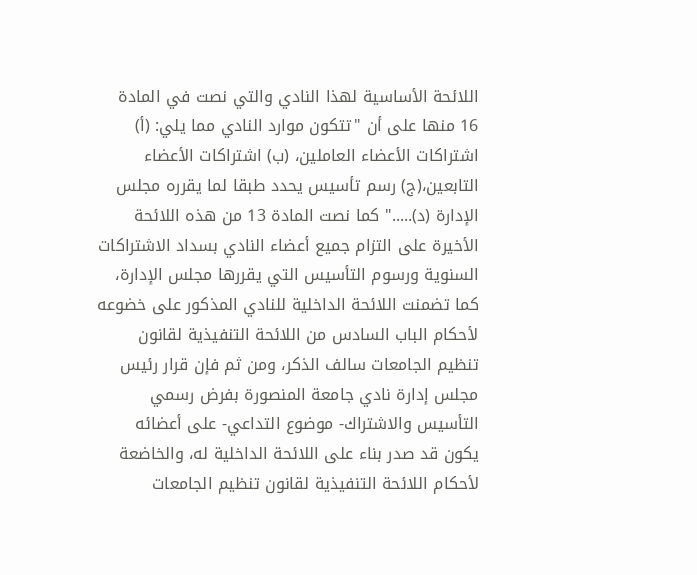اللائحة الأساسية لهذا النادي والتي نصت في المادة 16 منها على أن "تتكون موارد النادي مما يلي: (أ) اشتراكات الأعضاء العاملين، (ب) اشتراكات الأعضاء التابعين،(ج) رسم تأسيس يحدد طبقا لما يقرره مجلس الإدارة (د)....." كما نصت المادة 13 من هذه اللائحة الأخيرة على التزام جميع أعضاء النادي بسداد الاشتراكات السنوية ورسوم التأسيس التي يقررها مجلس الإدارة، كما تضمنت اللائحة الداخلية للنادي المذكور على خضوعه لأحكام الباب السادس من اللائحة التنفيذية لقانون تنظيم الجامعات سالف الذكر، ومن ثم فإن قرار رئيس مجلس إدارة نادي جامعة المنصورة بفرض رسمي التأسيس والاشتراك- موضوع التداعي- على أعضائه يكون قد صدر بناء على اللائحة الداخلية له، والخاضعة لأحكام اللائحة التنفيذية لقانون تنظيم الجامعات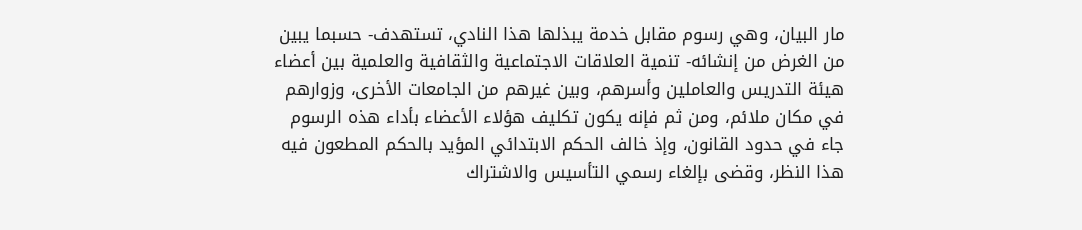مار البيان، وهي رسوم مقابل خدمة يبذلها هذا النادي، تستهدف- حسبما يبين من الغرض من إنشائه- تنمية العلاقات الاجتماعية والثقافية والعلمية بين أعضاء هيئة التدريس والعاملين وأسرهم، وبين غيرهم من الجامعات الأخرى، وزوارهم في مكان ملائم، ومن ثم فإنه يكون تكليف هؤلاء الأعضاء بأداء هذه الرسوم جاء في حدود القانون، وإذ خالف الحكم الابتدائي المؤيد بالحكم المطعون فيه هذا النظر، وقضى بإلغاء رسمي التأسيس والاشتراك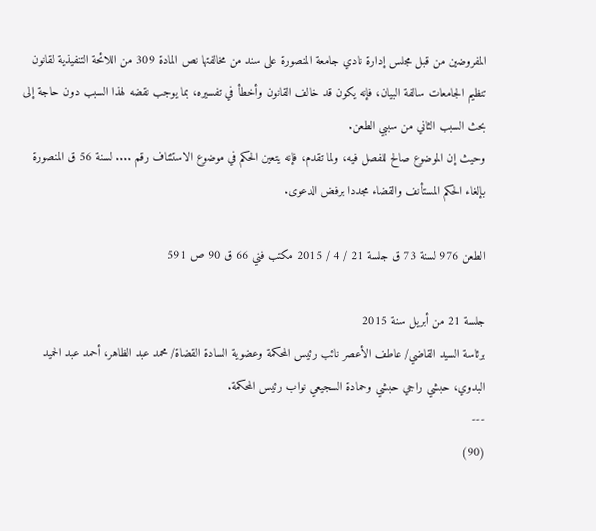المفروضين من قبل مجلس إدارة نادي جامعة المنصورة على سند من مخالفتها نص المادة 309 من اللائحة التنفيذية لقانون تنظيم الجامعات سالفة البيان، فإنه يكون قد خالف القانون وأخطأ في تفسيره، بما يوجب نقضه لهذا السبب دون حاجة إلى بحث السبب الثاني من سببي الطعن.
وحيث إن الموضوع صالح للفصل فيه، ولما تقدم، فإنه يتعين الحكم في موضوع الاستئناف رقم .... لسنة 56 ق المنصورة بإلغاء الحكم المستأنف والقضاء مجددا برفض الدعوى.

الطعن 976 لسنة 73 ق جلسة 21 / 4 / 2015 مكتب فني 66 ق 90 ص 591

جلسة 21 من أبريل سنة 2015
برئاسة السيد القاضي/ عاطف الأعصر نائب رئيس المحكمة وعضوية السادة القضاة/ محمد عبد الظاهر، أحمد عبد الحميد البدوي، حبشي راجي حبشي وحمادة السجيعي نواب رئيس المحكمة.
---
(90)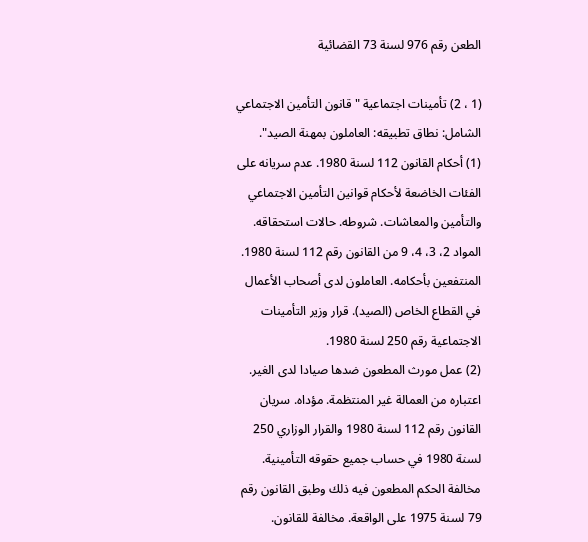الطعن رقم 976 لسنة 73 القضائية

(1 ، 2) تأمينات اجتماعية "قانون التأمين الاجتماعي الشامل: نطاق تطبيقه: العاملون بمهنة الصيد".
(1) أحكام القانون 112 لسنة 1980. عدم سريانه على الفئات الخاضعة لأحكام قوانين التأمين الاجتماعي والتأمين والمعاشات. شروطه. حالات استحقاقه. المواد 2، 3، 4، 9 من القانون رقم 112 لسنة 1980. المنتفعين بأحكامه. العاملون لدى أصحاب الأعمال في القطاع الخاص (الصيد). قرار وزير التأمينات الاجتماعية رقم 250 لسنة 1980.
(2) عمل مورث المطعون ضدها صيادا لدى الغير. اعتباره من العمالة غير المنتظمة. مؤداه. سريان القانون رقم 112 لسنة 1980 والقرار الوزاري 250 لسنة 1980 في حساب جميع حقوقه التأمينية. مخالفة الحكم المطعون فيه ذلك وطبق القانون رقم 79 لسنة 1975 على الواقعة. مخالفة للقانون.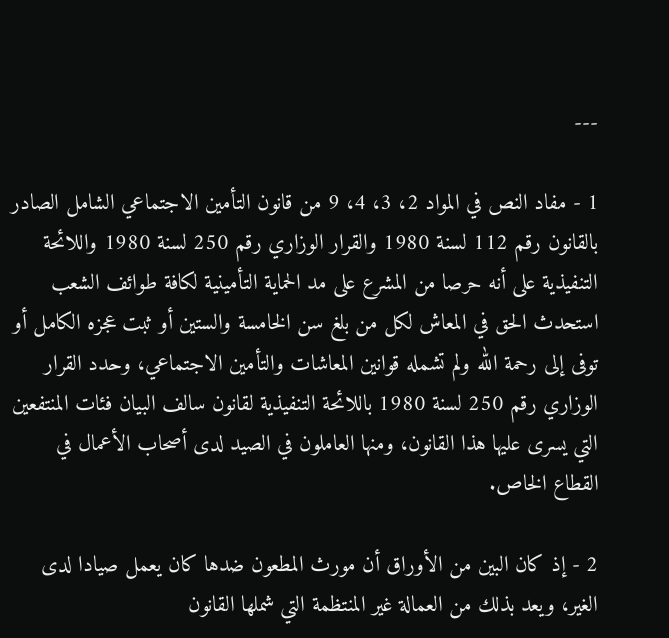---

1 - مفاد النص في المواد 2، 3، 4، 9 من قانون التأمين الاجتماعي الشامل الصادر بالقانون رقم 112 لسنة 1980 والقرار الوزاري رقم 250 لسنة 1980 واللائحة التنفيذية على أنه حرصا من المشرع على مد الحماية التأمينية لكافة طوائف الشعب استحدث الحق في المعاش لكل من بلغ سن الخامسة والستين أو ثبت عجزه الكامل أو توفى إلى رحمة الله ولم تشمله قوانين المعاشات والتأمين الاجتماعي، وحدد القرار الوزاري رقم 250 لسنة 1980 باللائحة التنفيذية لقانون سالف البيان فئات المنتفعين التي يسرى عليها هذا القانون، ومنها العاملون في الصيد لدى أصحاب الأعمال في القطاع الخاص.

2 - إذ كان البين من الأوراق أن مورث المطعون ضدها كان يعمل صيادا لدى الغير، ويعد بذلك من العمالة غير المنتظمة التي شملها القانون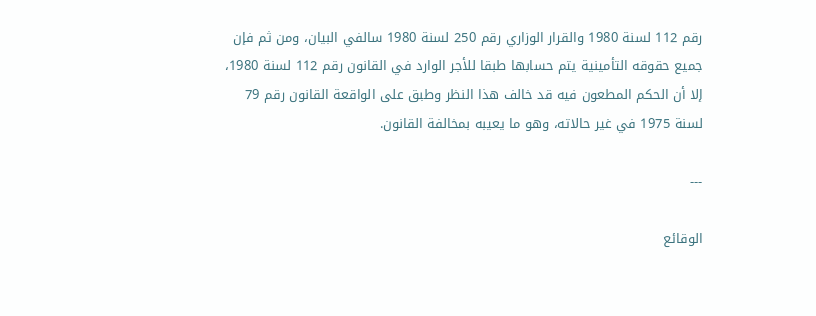رقم 112 لسنة 1980 والقرار الوزاري رقم 250 لسنة 1980 سالفي البيان، ومن ثم فإن جميع حقوقه التأمينية يتم حسابها طبقا للأجر الوارد في القانون رقم 112 لسنة 1980، إلا أن الحكم المطعون فيه قد خالف هذا النظر وطبق على الواقعة القانون رقم 79 لسنة 1975 في غير حالاته، وهو ما يعيبه بمخالفة القانون.

---

الوقائع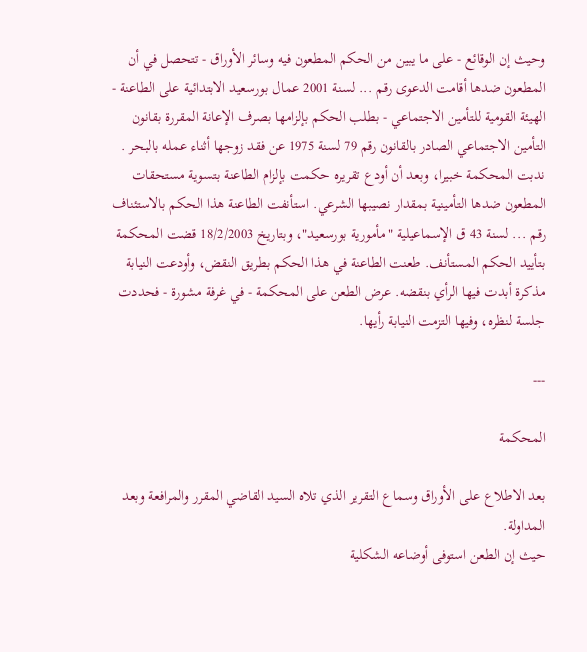وحيث إن الوقائع - على ما يبين من الحكم المطعون فيه وسائر الأوراق - تتحصل في أن المطعون ضدها أقامت الدعوى رقم ... لسنة 2001 عمال بورسعيد الابتدائية على الطاعنة - الهيئة القومية للتأمين الاجتماعي - بطلب الحكم بإلزامها بصرف الإعانة المقررة بقانون التأمين الاجتماعي الصادر بالقانون رقم 79 لسنة 1975 عن فقد زوجها أثناء عمله بالبحر . ندبت المحكمة خبيرا، وبعد أن أودع تقريره حكمت بإلزام الطاعنة بتسوية مستحقات المطعون ضدها التأمينية بمقدار نصيبها الشرعي. استأنفت الطاعنة هذا الحكم بالاستئناف رقم ... لسنة 43 ق الإسماعيلية "مأمورية بورسعيد"، وبتاريخ 18/2/2003 قضت المحكمة بتأييد الحكم المستأنف. طعنت الطاعنة في هذا الحكم بطريق النقض، وأودعت النيابة مذكرة أبدت فيها الرأي بنقضه. عرض الطعن على المحكمة - في غرفة مشورة - فحددت جلسة لنظره، وفيها التزمت النيابة رأيها.

---

المحكمة

بعد الاطلاع على الأوراق وسماع التقرير الذي تلاه السيد القاضي المقرر والمرافعة وبعد المداولة.
حيث إن الطعن استوفى أوضاعه الشكلية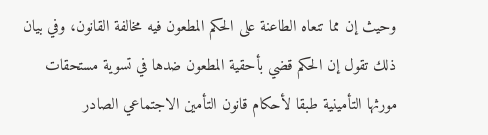وحيث إن مما تنعاه الطاعنة على الحكم المطعون فيه مخالفة القانون، وفي بيان ذلك تقول إن الحكم قضي بأحقية المطعون ضدها في تسوية مستحقات مورثها التأمينية طبقا لأحكام قانون التأمين الاجتماعي الصادر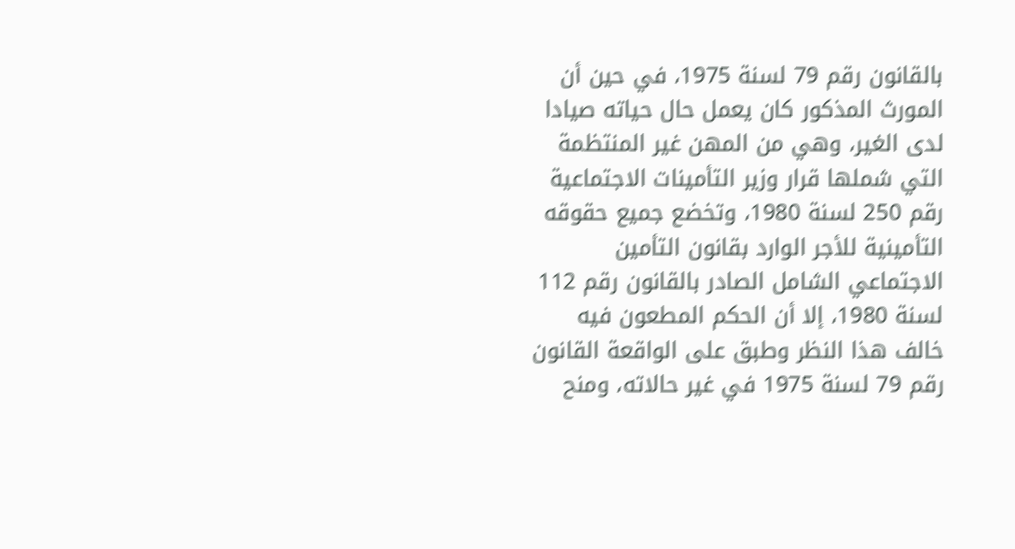بالقانون رقم 79 لسنة 1975، في حين أن المورث المذكور كان يعمل حال حياته صيادا لدى الغير، وهي من المهن غير المنتظمة التي شملها قرار وزير التأمينات الاجتماعية رقم 250 لسنة 1980، وتخضع جميع حقوقه التأمينية للأجر الوارد بقانون التأمين الاجتماعي الشامل الصادر بالقانون رقم 112 لسنة 1980، إلا أن الحكم المطعون فيه خالف هذا النظر وطبق على الواقعة القانون رقم 79 لسنة 1975 في غير حالاته، ومنح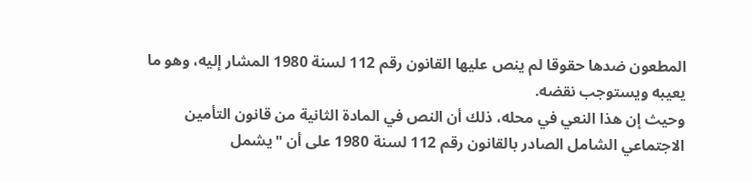المطعون ضدها حقوقا لم ينص عليها القانون رقم 112 لسنة 1980 المشار إليه، وهو ما يعيبه ويستوجب نقضه.
وحيث إن هذا النعي في محله، ذلك أن النص في المادة الثانية من قانون التأمين الاجتماعي الشامل الصادر بالقانون رقم 112 لسنة 1980 على أن "يشمل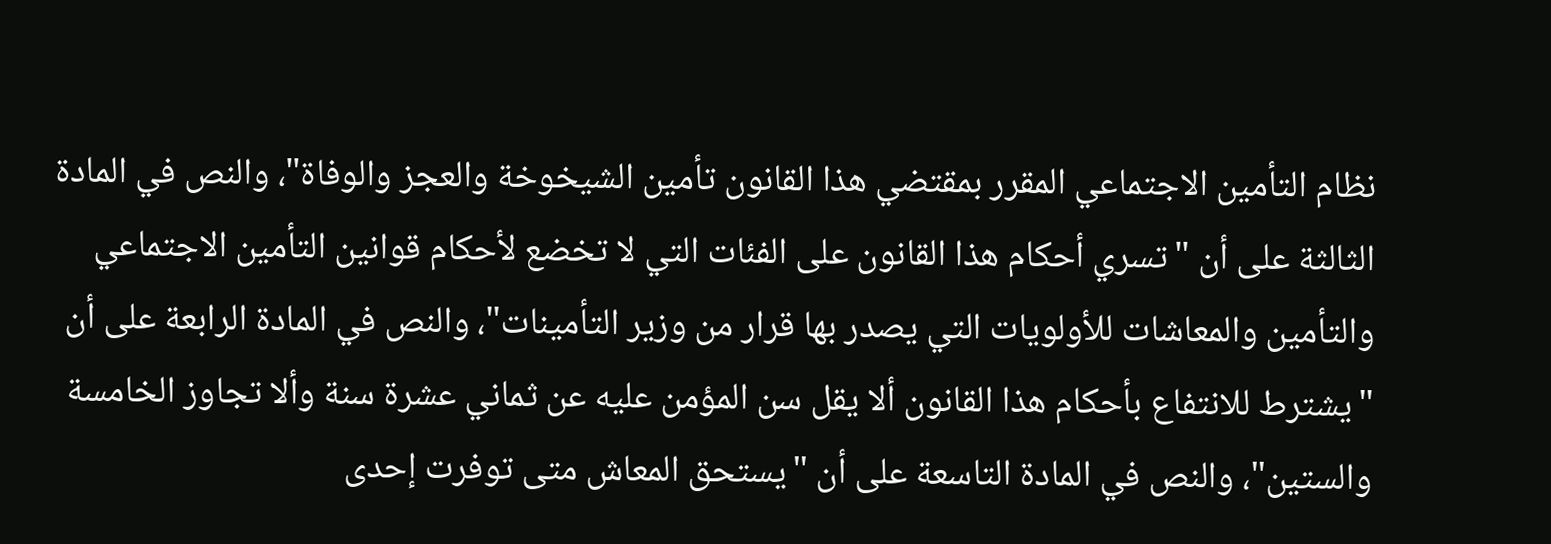نظام التأمين الاجتماعي المقرر بمقتضي هذا القانون تأمين الشيخوخة والعجز والوفاة"، والنص في المادة الثالثة على أن "تسري أحكام هذا القانون على الفئات التي لا تخضع لأحكام قوانين التأمين الاجتماعي والتأمين والمعاشات للأولويات التي يصدر بها قرار من وزير التأمينات"، والنص في المادة الرابعة على أن "يشترط للانتفاع بأحكام هذا القانون ألا يقل سن المؤمن عليه عن ثماني عشرة سنة وألا تجاوز الخامسة والستين"، والنص في المادة التاسعة على أن "يستحق المعاش متى توفرت إحدى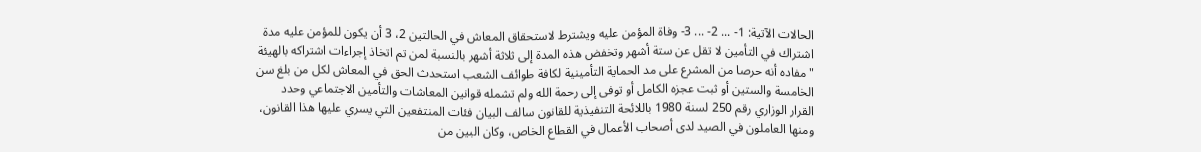الحالات الآتية: 1- ... 2- ... 3- وفاة المؤمن عليه ويشترط لاستحقاق المعاش في الحالتين 2، 3 أن يكون للمؤمن عليه مدة اشتراك في التأمين لا تقل عن ستة أشهر وتخفض هذه المدة إلى ثلاثة أشهر بالنسبة لمن تم اتخاذ إجراءات اشتراكه بالهيئة "مفاده أنه حرصا من المشرع على مد الحماية التأمينية لكافة طوائف الشعب استحدث الحق في المعاش لكل من بلغ سن الخامسة والستين أو ثبت عجزه الكامل أو توفى إلى رحمة الله ولم تشمله قوانين المعاشات والتأمين الاجتماعي وحدد القرار الوزاري رقم 250 لسنة 1980 باللائحة التنفيذية للقانون سالف البيان فئات المنتفعين التي يسري عليها هذا القانون، ومنها العاملون في الصيد لدى أصحاب الأعمال في القطاع الخاص، وكان البين من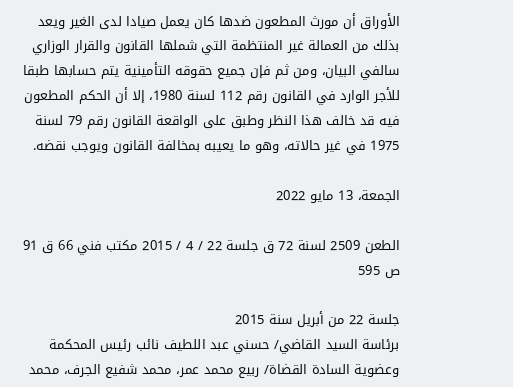الأوراق أن مورث المطعون ضدها كان يعمل صيادا لدى الغير ويعد بذلك من العمالة غير المنتظمة التي شملها القانون والقرار الوزاري سالفي البيان، ومن ثم فإن جميع حقوقه التأمينية يتم حسابها طبقا للأجر الوارد في القانون رقم 112 لسنة 1980، إلا أن الحكم المطعون فيه قد خالف هذا النظر وطبق على الواقعة القانون رقم 79 لسنة 1975 في غير حالاته، وهو ما يعيبه بمخالفة القانون ويوجب نقضه.

الجمعة، 13 مايو 2022

الطعن 2509 لسنة 72 ق جلسة 22 / 4 / 2015 مكتب فني 66 ق 91 ص 595

جلسة 22 من أبريل سنة 2015
برئاسة السيد القاضي/ حسني عبد اللطيف نائب رئيس المحكمة وعضوية السادة القضاة/ ربيع محمد عمر، محمد شفيع الجرف، محمد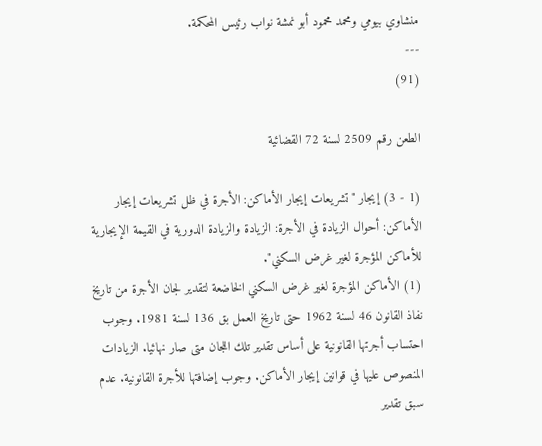منشاوي بيومي ومحمد محمود أبو نمشة نواب رئيس المحكمة.
---
(91)

الطعن رقم 2509 لسنة 72 القضائية

(1 - 3) إيجار "تشريعات إيجار الأماكن: الأجرة في ظل تشريعات إيجار الأماكن: أحوال الزيادة في الأجرة: الزيادة والزيادة الدورية في القيمة الإيجارية للأماكن المؤجرة لغير غرض السكني".
(1) الأماكن المؤجرة لغير غرض السكني الخاضعة لتقدير لجان الأجرة من تاريخ نفاذ القانون 46 لسنة 1962 حتى تاريخ العمل بق 136 لسنة 1981. وجوب احتساب أجرتها القانونية على أساس تقدير تلك اللجان متى صار نهائيا. الزيادات المنصوص عليها في قوانين إيجار الأماكن. وجوب إضافتها للأجرة القانونية. عدم سبق تقدير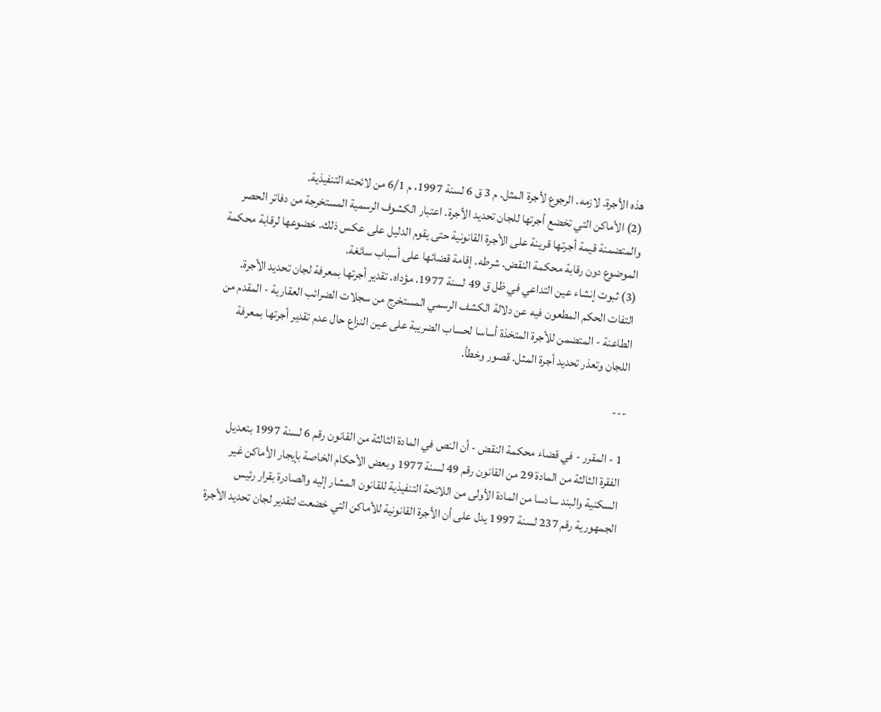هذه الأجرة. لازمه. الرجوع لأجرة المثل. م 3 ق 6 لسنة 1997، م 6/1 من لائحته التنفيذية.
(2) الأماكن التي تخضع أجرتها للجان تحديد الأجرة. اعتبار الكشوف الرسمية المستخرجة من دفاتر الحصر والمتضمنة قيمة أجرتها قرينة على الأجرة القانونية حتى يقوم الدليل على عكس ذلك. خضوعها لرقابة محكمة الموضوع دون رقابة محكمة النقض. شرطه. إقامة قضائها على أسباب سائغة.
(3) ثبوت إنشاء عين التداعي في ظل ق 49 لسنة 1977. مؤداه. تقدير أجرتها بمعرفة لجان تحديد الأجرة. التفات الحكم المطعون فيه عن دلالة الكشف الرسمي المستخرج من سجلات الضرائب العقارية - المقدم من الطاعنة - المتضمن للأجرة المتخذة أساسا لحساب الضريبة على عين النزاع حال عدم تقدير أجرتها بمعرفة اللجان وتعذر تحديد أجرة المثل. قصور وخطأ.

---

1 - المقرر - في قضاء محكمة النقض - أن النص في المادة الثالثة من القانون رقم 6 لسنة 1997 بتعديل الفقرة الثالثة من المادة 29 من القانون رقم 49 لسنة 1977 وبعض الأحكام الخاصة بإيجار الأماكن غير السكنية والبند سادسا من المادة الأولى من اللائحة التنفيذية للقانون المشار إليه والصادرة بقرار رئيس الجمهورية رقم 237 لسنة 1997 يدل على أن الأجرة القانونية للأماكن التي خضعت لتقدير لجان تحديد الأجرة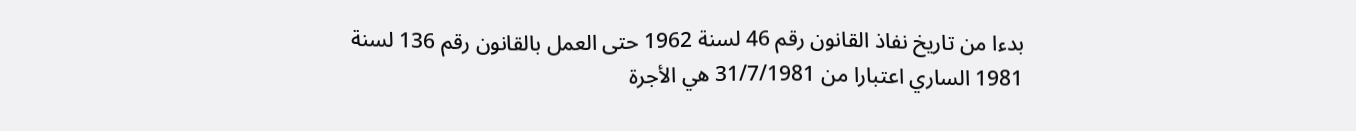بدءا من تاريخ نفاذ القانون رقم 46 لسنة 1962 حتى العمل بالقانون رقم 136 لسنة 1981 الساري اعتبارا من 31/7/1981 هي الأجرة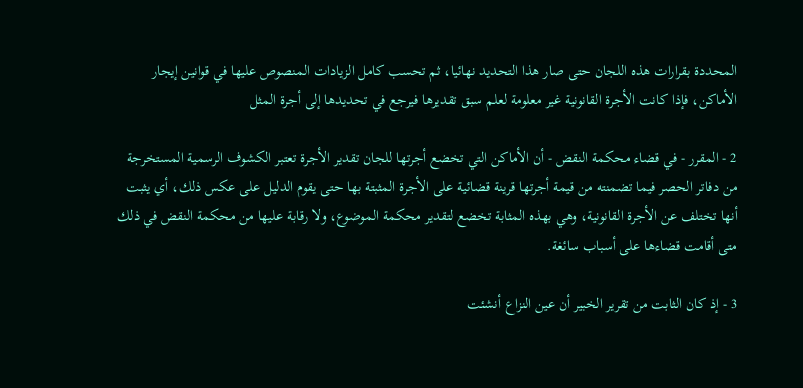المحددة بقرارات هذه اللجان حتى صار هذا التحديد نهائيا، ثم تحسب كامل الزيادات المنصوص عليها في قوانين إيجار الأماكن، فإذا كانت الأجرة القانونية غير معلومة لعلم سبق تقديرها فيرجع في تحديدها إلى أجرة المثل

2 - المقرر - في قضاء محكمة النقض - أن الأماكن التي تخضع أجرتها للجان تقدير الأجرة تعتبر الكشوف الرسمية المستخرجة من دفاتر الحصر فيما تضمنته من قيمة أجرتها قرينة قضائية على الأجرة المثبتة بها حتى يقوم الدليل على عكس ذلك، أي يثبت أنها تختلف عن الأجرة القانونية، وهي بهذه المثابة تخضع لتقدير محكمة الموضوع، ولا رقابة عليها من محكمة النقض في ذلك متى أقامت قضاءها على أسباب سائغة.

3 - إذ كان الثابت من تقرير الخبير أن عين النزاع أنشئت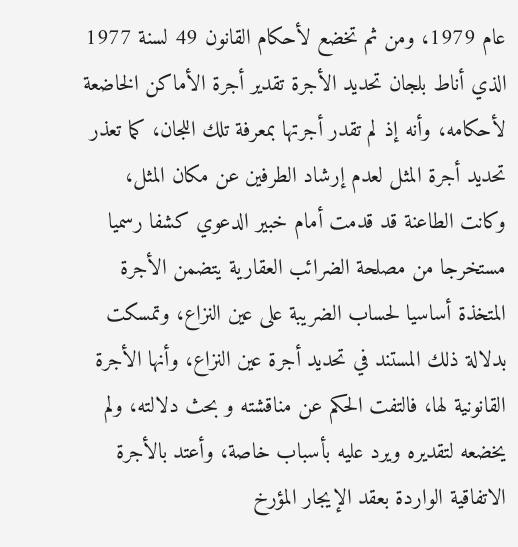عام 1979، ومن ثم تخضع لأحكام القانون 49 لسنة 1977 الذي أناط بلجان تحديد الأجرة تقدير أجرة الأماكن الخاضعة لأحكامه، وأنه إذ لم تقدر أجرتها بمعرفة تلك اللجان، كما تعذر تحديد أجرة المثل لعدم إرشاد الطرفين عن مكان المثل، وكانت الطاعنة قد قدمت أمام خبير الدعوي كشفا رسميا مستخرجا من مصلحة الضرائب العقارية يتضمن الأجرة المتخذة أساسيا لحساب الضريبة على عين النزاع، وتمسكت بدلالة ذلك المستند في تحديد أجرة عين النزاع، وأنها الأجرة القانونية لها، فالتفت الحكم عن مناقشته و بحث دلالته، ولم يخضعه لتقديره ويرد عليه بأسباب خاصة، وأعتد بالأجرة الاتفاقية الواردة بعقد الإيجار المؤرخ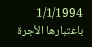1/1/1994 باعتبارها الأجرة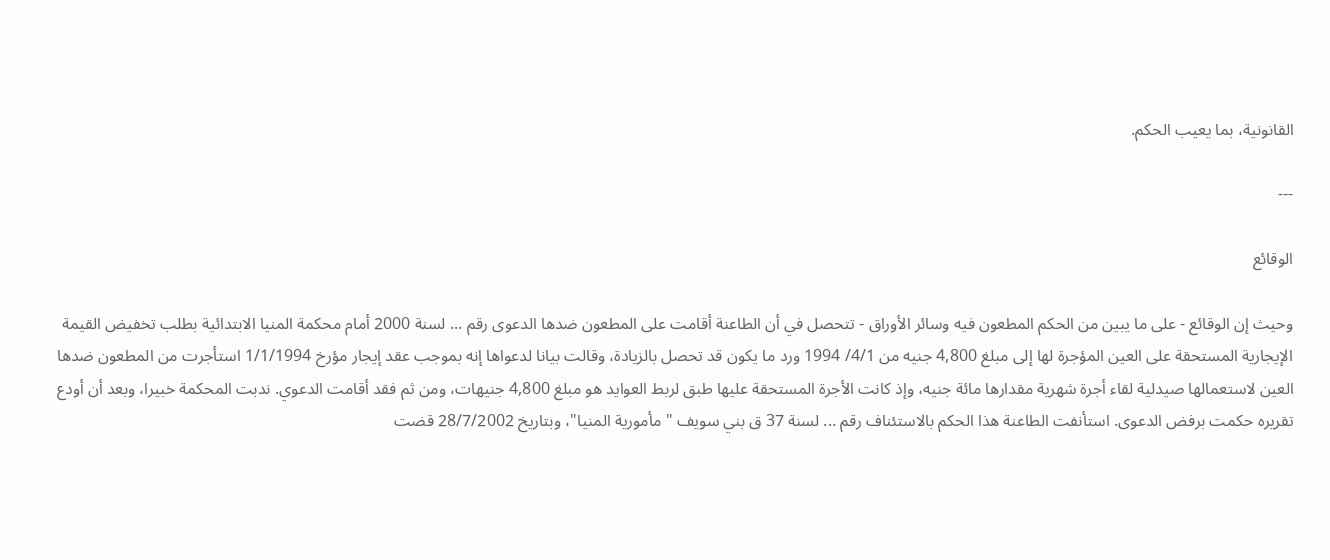القانونية، بما يعيب الحكم.

---

الوقائع

وحيث إن الوقائع - على ما يبين من الحكم المطعون فيه وسائر الأوراق - تتحصل في أن الطاعنة أقامت على المطعون ضدها الدعوى رقم ... لسنة 2000 أمام محكمة المنيا الابتدائية بطلب تخفيض القيمة الإيجارية المستحقة على العين المؤجرة لها إلى مبلغ 4,800 جنيه من 4/1/ 1994 ورد ما يكون قد تحصل بالزيادة، وقالت بيانا لدعواها إنه بموجب عقد إيجار مؤرخ 1/1/1994 استأجرت من المطعون ضدها العين لاستعمالها صيدلية لقاء أجرة شهرية مقدارها مائة جنيه، وإذ كانت الأجرة المستحقة عليها طبق لربط العوايد هو مبلغ 4,800 جنيهات، ومن ثم فقد أقامت الدعوي. ندبت المحكمة خبيرا، وبعد أن أودع تقريره حكمت برفض الدعوى. استأنفت الطاعنة هذا الحكم بالاستئناف رقم ... لسنة 37 ق بني سويف "مأمورية المنيا"، وبتاريخ 28/7/2002 قضت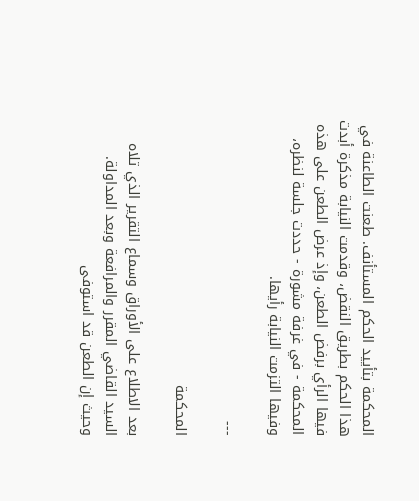المحكمة بتأييد الحكم المستأنف. طعنت الطاعنة في هذا الحكم بطريق النقض، وقدمت النيابة مذكرة أبدت فيها الرأي برفض الطعن، وإذ عرض الطعن على هذه المحكمة - في غرفة مشورة - حددت جلسة لنظره، وفيها التزمت النيابة رأيها.

---

المحكمة

بعد الاطلاع على الأوراق وسماع التقرير الذي تلاه السيد القاضي المقرر والمرافعة وبعد المداولة.
وحيث إن الطعن قد استوفى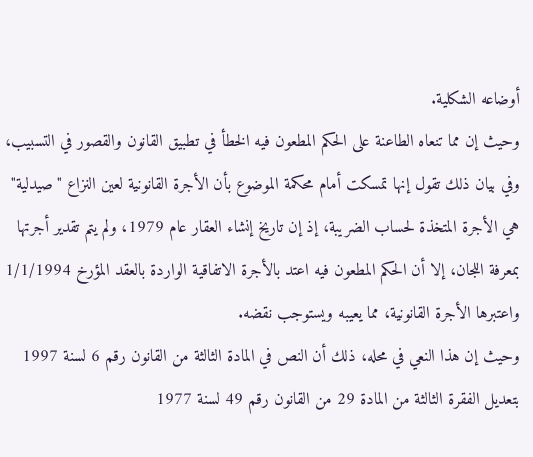أوضاعه الشكلية.
وحيث إن مما تنعاه الطاعنة على الحكم المطعون فيه الخطأ في تطبيق القانون والقصور في التسبيب، وفي بيان ذلك تقول إنها تمسكت أمام محكمة الموضوع بأن الأجرة القانونية لعين النزاع "صيدلية" هي الأجرة المتخذة لحساب الضريبة، إذ إن تاريخ إنشاء العقار عام 1979، ولم يتم تقدير أجرتها بمعرفة اللجان، إلا أن الحكم المطعون فيه اعتد بالأجرة الاتفاقية الواردة بالعقد المؤرخ 1/1/1994 واعتبرها الأجرة القانونية، مما يعيبه ويستوجب نقضه.
وحيث إن هذا النعي في محله، ذلك أن النص في المادة الثالثة من القانون رقم 6 لسنة 1997 بتعديل الفقرة الثالثة من المادة 29 من القانون رقم 49 لسنة 1977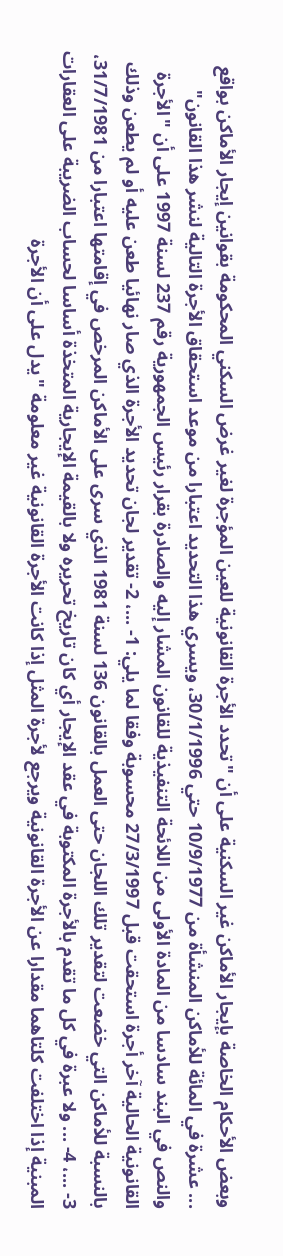وبعض الأحكام الخاصة بإيجار الأماكن غير السكنية على أن "تحدد الأجرة القانونية للعين المؤجرة لغير غرض السكني المحكومة بقوانين إيجار الأماكن بواقع ... عشرة في المائة للأماكن المنشأة من 10/9/1977 حتي 30/1/1996، ويسري هذا التحديد اعتبارا من موعد استحقاق الأجرة التالية لنشر هذا القانون" والنص في البند سادسا من المادة الأولى من اللائحة التنفيذية للقانون المشار إليه والصادرة بقرار رئيس الجمهورية رقم 237 لسنة 1997 على أن "الأجرة القانونية الحالية آخر أجرة استحقت قبل 27/3/1997 محسوبة وفقا لما يلي: 1- ...، 2- تقدير لجان تحديد الأجرة الذي صار نهائيا طعن عليه أو لم يطعن وذلك بالنسبة للأماكن التي خضعت لتقدير تلك اللجان حتى العمل بالقانون 136 لسنة 1981 الذي سرى على الأماكن المرخص في إقامتها اعتبارا من 31/7/1981، 3- ...، 4- ... ولا عبرة في كل ما تقدم بالأجرة المكتوبة في عقد الإيجار أي كان تاريخ تحريره ولا بالقيمة الإيجارية المتخذة أساسا لحساب الضريبة على العقارات المبنية إذا اختلفت كلتاهما مقدارا عن الأجرة القانونية ويرجع لأجرة المثل إذا كانت الأجرة القانونية غير معلومة "يدل على أن الأجرة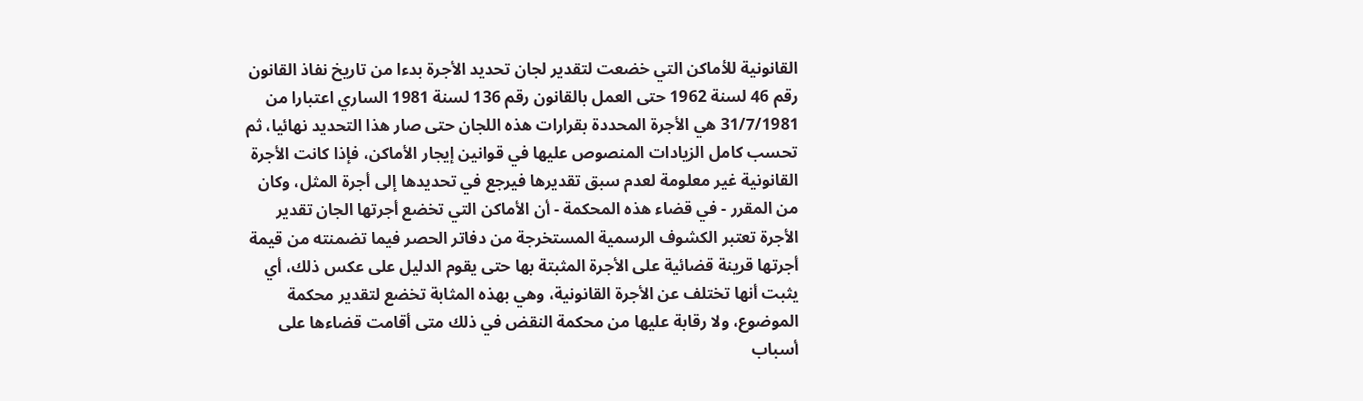القانونية للأماكن التي خضعت لتقدير لجان تحديد الأجرة بدءا من تاريخ نفاذ القانون رقم 46 لسنة 1962 حتى العمل بالقانون رقم 136 لسنة 1981 الساري اعتبارا من 31/7/1981 هي الأجرة المحددة بقرارات هذه اللجان حتى صار هذا التحديد نهائيا، ثم تحسب كامل الزيادات المنصوص عليها في قوانين إيجار الأماكن، فإذا كانت الأجرة القانونية غير معلومة لعدم سبق تقديرها فيرجع في تحديدها إلى أجرة المثل، وكان من المقرر - في قضاء هذه المحكمة - أن الأماكن التي تخضع أجرتها الجان تقدير الأجرة تعتبر الكشوف الرسمية المستخرجة من دفاتر الحصر فيما تضمنته من قيمة أجرتها قرينة قضائية على الأجرة المثبتة بها حتى يقوم الدليل على عكس ذلك، أي يثبت أنها تختلف عن الأجرة القانونية، وهي بهذه المثابة تخضع لتقدير محكمة الموضوع، ولا رقابة عليها من محكمة النقض في ذلك متى أقامت قضاءها على أسباب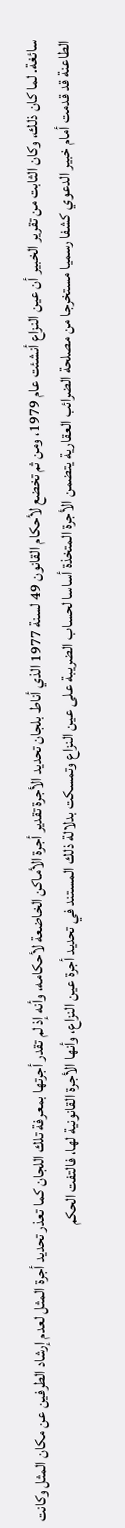سائغة. لما كان ذلك، وكان الثابت من تقرير الخبير أن عين النزاع أنشئت عام 1979، ومن ثم تخضع لأحكام القانون 49 لسنة 1977 الذي أناط بلجان تحديد الأجرة تقدير أجرة الأماكن الخاضعة لأحكامه، وأنه إذ لم تقدر أجرتها بمعرفة تلك اللجان كما تعذر تحديد أجرة المثل لعدم إرشاد الطرفين عن مكان المثل وكانت الطاعنة قد قدمت أمام خبير الدعوي كشفا رسميا مستخرجا من مصلحة الضرائب العقارية يتضمن الأجرة المتخذة أساسا لحساب الضريبة على عين النزاع وتمسكت بدلالة ذلك المستند في تحديد أجرة عين النزاع، وأنها الأجرة القانونية لها، فالتفت الحكم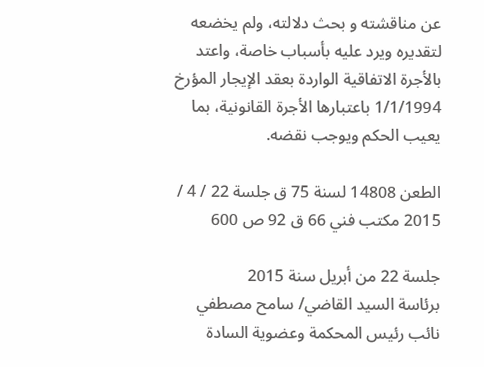عن مناقشته و بحث دلالته، ولم يخضعه لتقديره ويرد عليه بأسباب خاصة، واعتد بالأجرة الاتفاقية الواردة بعقد الإيجار المؤرخ 1/1/1994 باعتبارها الأجرة القانونية، بما يعيب الحكم ويوجب نقضه.

الطعن 14808 لسنة 75 ق جلسة 22 / 4 / 2015 مكتب فني 66 ق 92 ص 600

جلسة 22 من أبريل سنة 2015
برئاسة السيد القاضي/ سامح مصطفي نائب رئيس المحكمة وعضوية السادة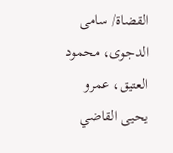القضاة/ سامى الدجوى، محمود العتيق، عمرو يحيى القاضي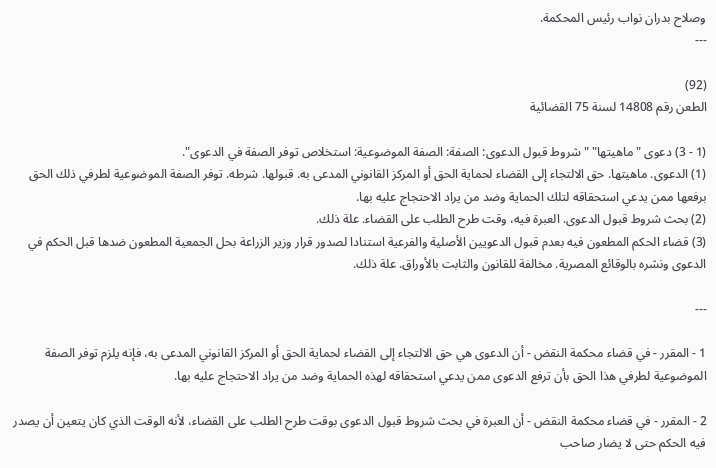وصلاح بدران نواب رئيس المحكمة.
---

(92)
الطعن رقم 14808 لسنة 75 القضائية

(1 - 3) دعوى "ماهيتها" " شروط قبول الدعوى: الصفة: الصفة الموضوعية: استخلاص توفر الصفة في الدعوى".
(1) الدعوى. ماهيتها. حق الالتجاء إلى القضاء لحماية الحق أو المركز القانوني المدعى به. قبولها. شرطه. توفر الصفة الموضوعية لطرفي ذلك الحق برفعها ممن يدعي استحقاقه لتلك الحماية وضد من يراد الاحتجاج عليه بها.
(2) بحث شروط قبول الدعوى. العبرة فيه، وقت طرح الطلب على القضاء. علة ذلك.
(3) قضاء الحكم المطعون فيه بعدم قبول الدعويين الأصلية والفرعية استنادا لصدور قرار وزير الزراعة بحل الجمعية المطعون ضدها قبل الحكم في الدعوى ونشره بالوقائع المصرية. مخالفة للقانون والثابت بالأوراق. علة ذلك.

---

1 - المقرر - في قضاء محكمة النقض - أن الدعوى هي حق الالتجاء إلى القضاء لحماية الحق أو المركز القانوني المدعى به، فإنه يلزم توفر الصفة الموضوعية لطرفي هذا الحق بأن ترفع الدعوى ممن يدعي استحقاقه لهذه الحماية وضد من يراد الاحتجاج عليه بها.

2 - المقرر - في قضاء محكمة النقض - أن العبرة في بحث شروط قبول الدعوى بوقت طرح الطلب على القضاء، لأنه الوقت الذي كان يتعين أن يصدر فيه الحكم حتى لا يضار صاحب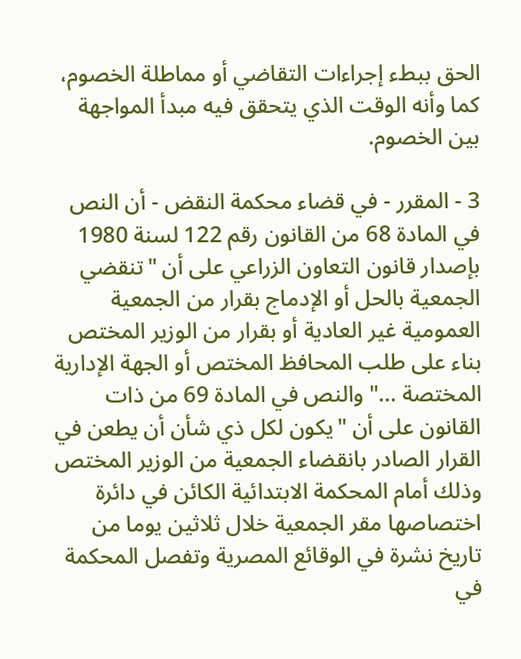الحق ببطء إجراءات التقاضي أو مماطلة الخصوم، كما وأنه الوقت الذي يتحقق فيه مبدأ المواجهة بين الخصوم.

3 - المقرر - في قضاء محكمة النقض - أن النص في المادة 68 من القانون رقم 122 لسنة 1980 بإصدار قانون التعاون الزراعي على أن "تنقضي الجمعية بالحل أو الإدماج بقرار من الجمعية العمومية غير العادية أو بقرار من الوزير المختص بناء على طلب المحافظ المختص أو الجهة الإدارية المختصة ..." والنص في المادة 69 من ذات القانون على أن "يكون لكل ذي شأن أن يطعن في القرار الصادر بانقضاء الجمعية من الوزير المختص وذلك أمام المحكمة الابتدائية الكائن في دائرة اختصاصها مقر الجمعية خلال ثلاثين يوما من تاريخ نشرة في الوقائع المصرية وتفصل المحكمة في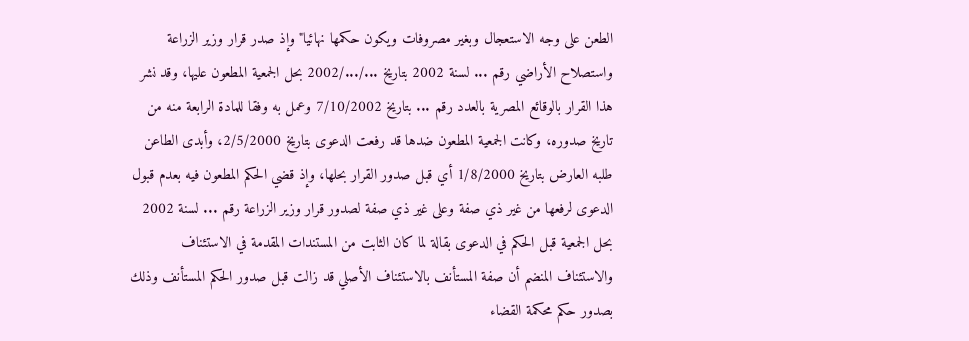الطعن على وجه الاستعجال وبغير مصروفات ويكون حكمها نهائيا" وإذ صدر قرار وزير الزراعة واستصلاح الأراضي رقم ... لسنة 2002 بتاريخ .../.../2002 بحل الجمعية المطعون عليها، وقد نشر هذا القرار بالوقائع المصرية بالعدد رقم ... بتاريخ 7/10/2002 وعمل به وفقا للمادة الرابعة منه من تاريخ صدوره، وكانت الجمعية المطعون ضدها قد رفعت الدعوى بتاريخ 2/5/2000، وأبدى الطاعن طلبه العارض بتاريخ 1/8/2000 أي قبل صدور القرار بحلها، وإذ قضي الحكم المطعون فيه بعدم قبول الدعوى لرفعها من غير ذي صفة وعلى غير ذي صفة لصدور قرار وزير الزراعة رقم ... لسنة 2002 بحل الجمعية قبل الحكم في الدعوى بقالة لما كان الثابت من المستندات المقدمة في الاستئناف والاستئناف المنضم أن صفة المستأنف بالاستئناف الأصلي قد زالت قبل صدور الحكم المستأنف وذلك بصدور حكم محكمة القضاء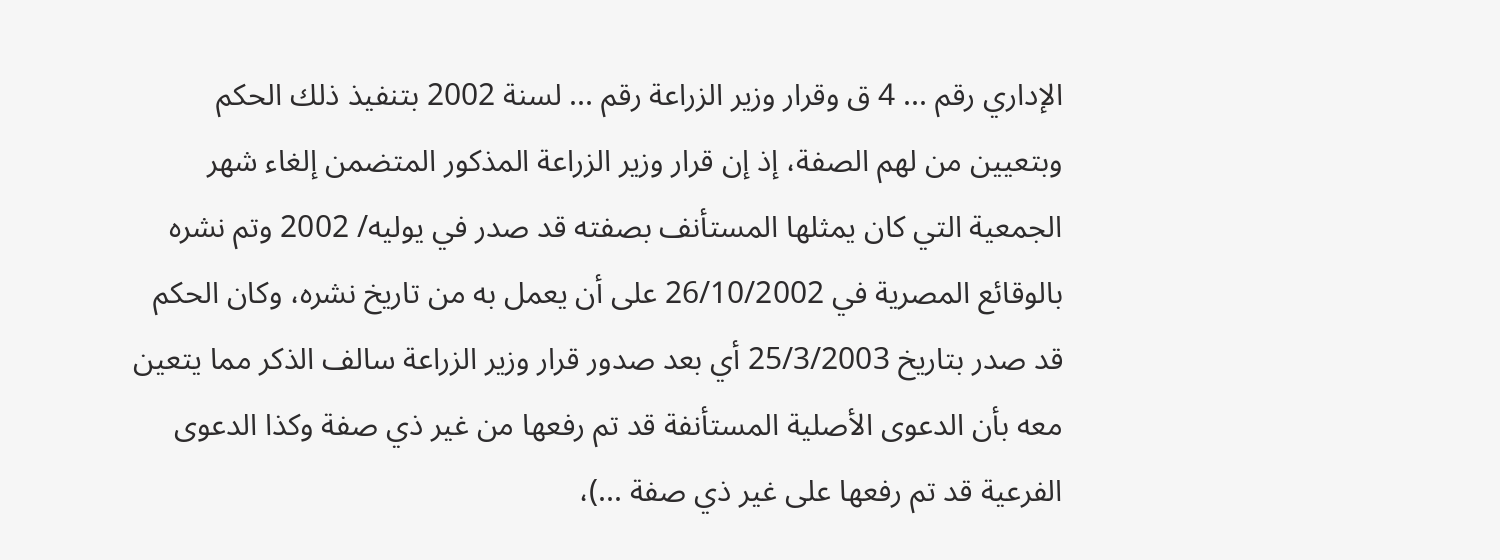الإداري رقم ... 4 ق وقرار وزير الزراعة رقم ... لسنة 2002 بتنفيذ ذلك الحكم وبتعيين من لهم الصفة، إذ إن قرار وزير الزراعة المذكور المتضمن إلغاء شهر الجمعية التي كان يمثلها المستأنف بصفته قد صدر في يوليه/ 2002 وتم نشره بالوقائع المصرية في 26/10/2002 على أن يعمل به من تاريخ نشره، وكان الحكم قد صدر بتاريخ 25/3/2003 أي بعد صدور قرار وزير الزراعة سالف الذكر مما يتعين معه بأن الدعوى الأصلية المستأنفة قد تم رفعها من غير ذي صفة وكذا الدعوى الفرعية قد تم رفعها على غير ذي صفة ...)،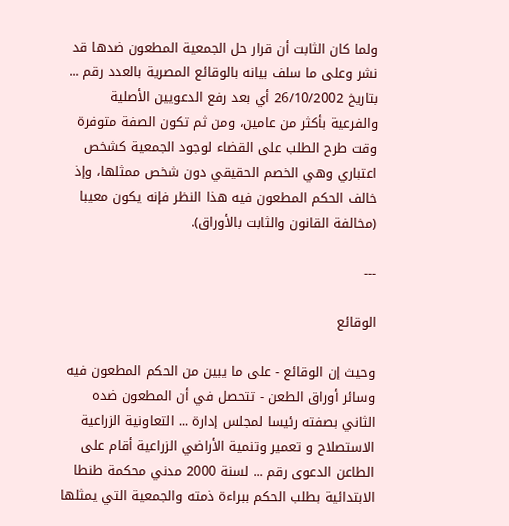ولما كان الثابت أن قرار حل الجمعية المطعون ضدها قد نشر وعلى ما سلف بيانه بالوقائع المصرية بالعدد رقم ... بتاريخ 26/10/2002 أي بعد رفع الدعويين الأصلية والفرعية بأكثر من عامين، ومن ثم تكون الصفة متوفرة وقت طرح الطلب على القضاء لوجود الجمعية كشخص اعتباري وهي الخصم الحقيقي دون شخص ممثلها، وإذ خالف الحكم المطعون فيه هذا النظر فإنه يكون معيبا (مخالفة القانون والثابت بالأوراق).

---

الوقائع

وحيث إن الوقائع - على ما يبين من الحكم المطعون فيه وسائر أوراق الطعن - تتحصل في أن المطعون ضده الثاني بصفته رئيسا لمجلس إدارة ... التعاونية الزراعية الاستصلاح و تعمير وتنمية الأراضي الزراعية أقام على الطاعن الدعوى رقم ... لسنة 2000 مدني محكمة طنطا الابتدائية بطلب الحكم ببراءة ذمته والجمعية التي يمثلها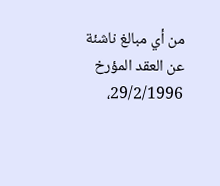من أي مبالغ ناشئة عن العقد المؤرخ 29/2/1996،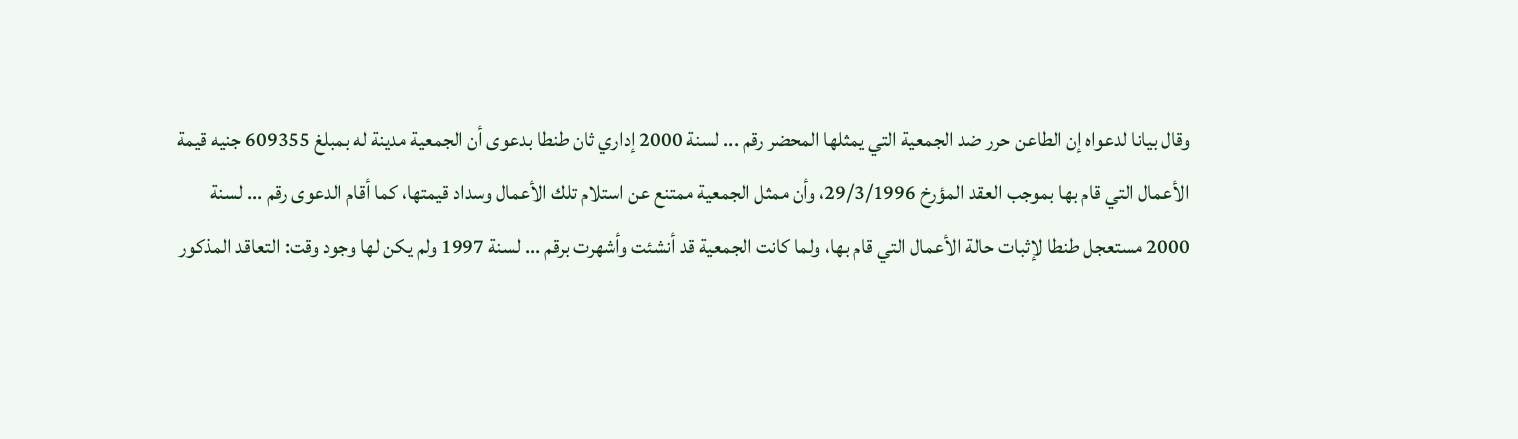وقال بيانا لدعواه إن الطاعن حرر ضد الجمعية التي يمثلها المحضر رقم ... لسنة 2000 إداري ثان طنطا بدعوى أن الجمعية مدينة له بمبلغ 609355 جنيه قيمة الأعمال التي قام بها بموجب العقد المؤرخ 29/3/1996، وأن ممثل الجمعية ممتنع عن استلام تلك الأعمال وسداد قيمتها، كما أقام الدعوى رقم ... لسنة 2000 مستعجل طنطا لإثبات حالة الأعمال التي قام بها، ولما كانت الجمعية قد أنشئت وأشهرت برقم ... لسنة 1997 ولم يكن لها وجود وقت: التعاقد المذكور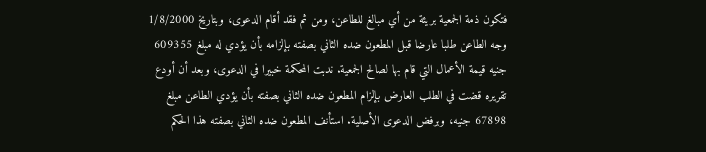فتكون ذمة الجمعية بريئة من أي مبالغ للطاعن، ومن ثم فقد أقام الدعوى، وبتاريخ 1/8/2000 وجه الطاعن طلبا عارضا قبل المطعون ضده الثاني بصفته بإلزامه بأن يؤدي له مبلغ 609355 جنيه قيمة الأعمال التي قام بها لصالح الجمعية. ندبت المحكمة خبيرا في الدعوى، وبعد أن أودع تقريره قضت في الطلب العارض بإلزام المطعون ضده الثاني بصفته بأن يؤدي الطاعن مبلغ 67898 جنيه، وبرفض الدعوى الأصلية. استأنف المطعون ضده الثاني بصفته هذا الحكم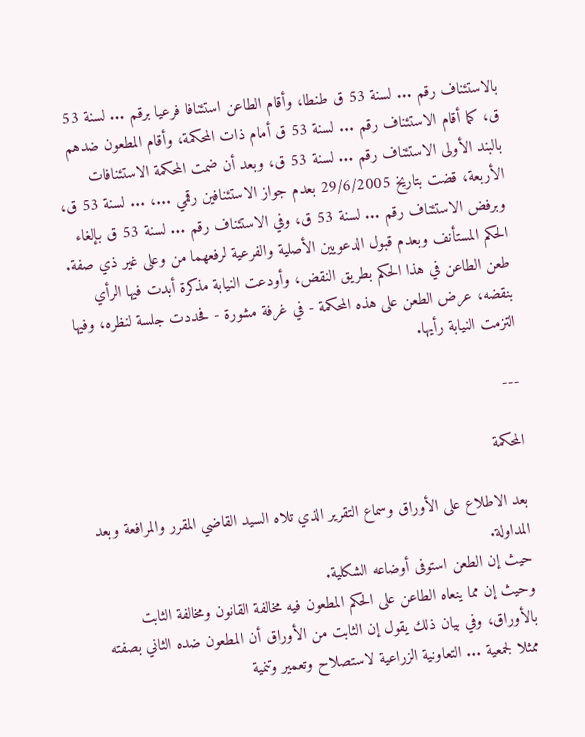بالاستئناف رقم ... لسنة 53 ق طنطا، وأقام الطاعن استئنافا فرعيا برقم ... لسنة 53 ق، كما أقام الاستئناف رقم ... لسنة 53 ق أمام ذات المحكمة، وأقام المطعون ضدهم بالبند الأولى الاستئناف رقم ... لسنة 53 ق، وبعد أن ضمت المحكمة الاستئنافات الأربعة، قضت بتاريخ 29/6/2005 بعدم جواز الاستئنافين رقمي ...، ... لسنة 53 ق، وبرفض الاستئناف رقم ... لسنة 53 ق، وفي الاستئناف رقم ... لسنة 53 ق بإلغاء الحكم المستأنف وبعدم قبول الدعويين الأصلية والفرعية لرفعهما من وعلى غير ذي صفة. طعن الطاعن في هذا الحكم بطريق النقض، وأودعت النيابة مذكرة أبدت فيها الرأي بنقضه، عرض الطعن على هذه المحكمة - في غرفة مشورة - فحددت جلسة لنظره، وفيها التزمت النيابة رأيها.

---

المحكمة

بعد الاطلاع على الأوراق وسماع التقرير الذي تلاه السيد القاضي المقرر والمرافعة وبعد المداولة.
حيث إن الطعن استوفى أوضاعه الشكلية.
وحيث إن مما ينعاه الطاعن على الحكم المطعون فيه مخالفة القانون ومخالفة الثابت بالأوراق، وفي بيان ذلك يقول إن الثابت من الأوراق أن المطعون ضده الثاني بصفته ممثلا لجمعية ... التعاونية الزراعية لاستصلاح وتعمير وتنمية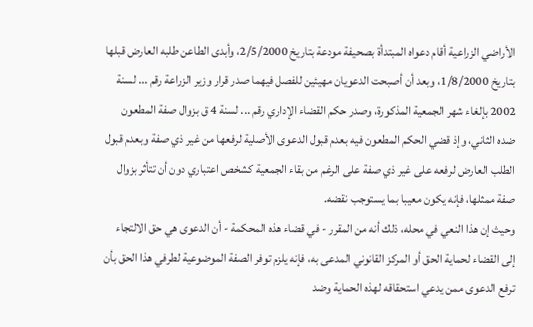الأراضي الزراعية أقام دعواه المبتدأة بصحيفة مودعة بتاريخ 2/5/2000، وأبدى الطاعن طلبه العارض قبلها بتاريخ 1/8/2000، وبعد أن أصبحت الدعويان مهيئين للفصل فيهما صدر قرار وزير الزراعة رقم ... لسنة 2002 بإلغاء شهر الجمعية المذكورة، وصدر حكم القضاء الإداري رقم ... لسنة 4 ق بزوال صفة المطعون ضده الثاني، وإذ قضي الحكم المطعون فيه بعدم قبول الدعوى الأصلية لرفعها من غير ذي صفة وبعدم قبول الطلب العارض لرفعه على غير ذي صفة على الرغم من بقاء الجمعية كشخص اعتباري دون أن تتأثر بزوال صفة ممثلها، فإنه يكون معيبا بما يستوجب نقضه.
وحيث إن هذا النعي في محله، ذلك أنه من المقرر - في قضاء هذه المحكمة - أن الدعوى هي حق الالتجاء إلى القضاء لحماية الحق أو المركز القانوني المدعى به، فإنه يلزم توفر الصفة الموضوعية لطرفي هذا الحق بأن ترفع الدعوى ممن يدعي استحقاقه لهذه الحماية وضد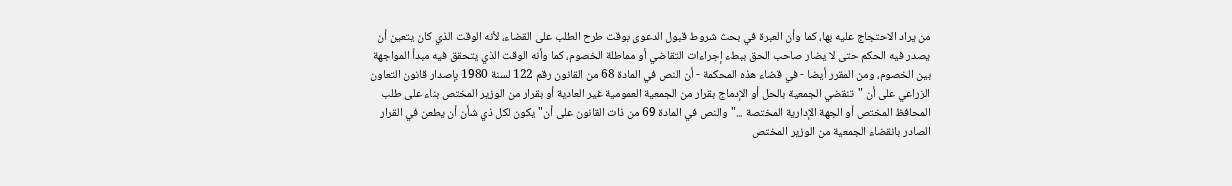من يراد الاحتجاج عليه بها، كما وأن العبرة في بحث شروط قبول الدعوى بوقت طرح الطلب على القضاء، لأنه الوقت الذي كان يتعين أن يصدر فيه الحكم حتى لا يضار صاحب الحق ببطء إجراءات التقاضي أو مماطلة الخصوم، كما وأنه الوقت الذي يتحقق فيه مبدأ المواجهة بين الخصوم، ومن المقرر أيضا - في قضاء هذه المحكمة - أن النص في المادة 68 من القانون رقم 122 لسنة 1980 بإصدار قانون التعاون الزراعي على أن "تنقضي الجمعية بالحل أو الإدماج بقرار من الجمعية العمومية غير العادية أو بقرار من الوزير المختص بناء على طلب المحافظ المختص أو الجهة الإدارية المختصة ..." والنص في المادة 69 من ذات القانون على أن" يكون لكل ذي شأن أن يطعن في القرار الصادر بانقضاء الجمعية من الوزير المختص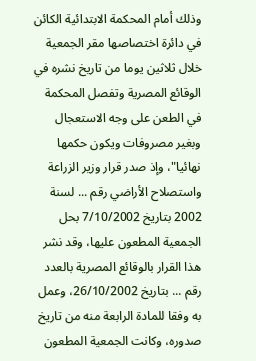وذلك أمام المحكمة الابتدائية الكائن في دائرة اختصاصها مقر الجمعية خلال ثلاثين يوما من تاريخ نشره في الوقائع المصرية وتفصل المحكمة في الطعن على وجه الاستعجال وبغير مصروفات ويكون حكمها نهائيا"، وإذ صدر قرار وزير الزراعة واستصلاح الأراضي رقم ... لسنة 2002 بتاريخ 7/10/2002 بحل الجمعية المطعون عليها، وقد نشر هذا القرار بالوقائع المصرية بالعدد رقم ... بتاريخ 26/10/2002، وعمل به وفقا للمادة الرابعة منه من تاريخ صدوره، وكانت الجمعية المطعون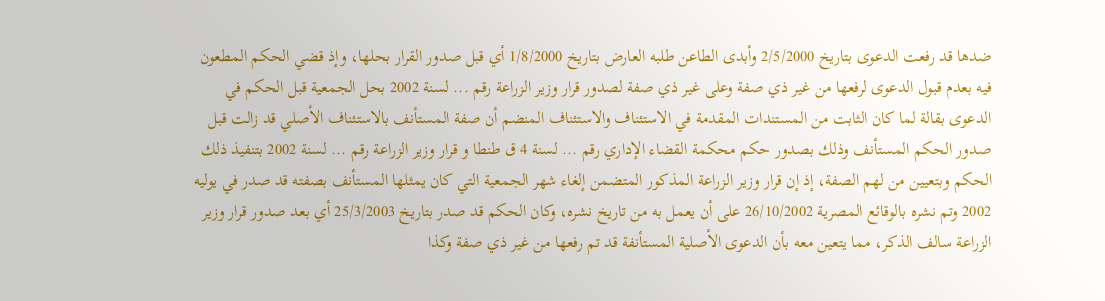ضدها قد رفعت الدعوى بتاريخ 2/5/2000 وأبدى الطاعن طلبه العارض بتاريخ 1/8/2000 أي قبل صدور القرار بحلها، وإذ قضي الحكم المطعون فيه بعدم قبول الدعوى لرفعها من غير ذي صفة وعلى غير ذي صفة لصدور قرار وزير الزراعة رقم ... لسنة 2002 بحل الجمعية قبل الحكم في الدعوى بقالة لما كان الثابت من المستندات المقدمة في الاستئناف والاستئناف المنضم أن صفة المستأنف بالاستئناف الأصلي قد زالت قبل صدور الحكم المستأنف وذلك بصدور حكم محكمة القضاء الإداري رقم ... لسنة 4 ق طنطا و قرار وزير الزراعة رقم ... لسنة 2002 بتنفيذ ذلك الحكم وبتعيين من لهم الصفة، إذ إن قرار وزير الزراعة المذكور المتضمن إلغاء شهر الجمعية التي كان يمثلها المستأنف بصفته قد صدر في يوليه 2002 وتم نشره بالوقائع المصرية 26/10/2002 على أن يعمل به من تاريخ نشره، وكان الحكم قد صدر بتاريخ 25/3/2003 أي بعد صدور قرار وزير الزراعة سالف الذكر، مما يتعين معه بأن الدعوى الأصلية المستأنفة قد تم رفعها من غير ذي صفة وكذا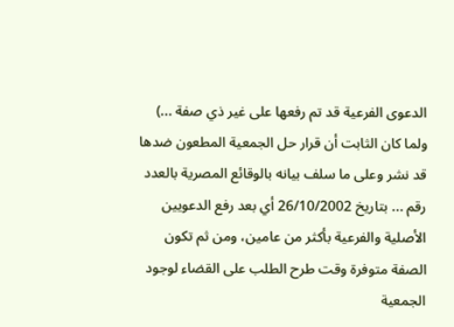الدعوى الفرعية قد تم رفعها على غير ذي صفة ...) ولما كان الثابت أن قرار حل الجمعية المطعون ضدها قد نشر وعلى ما سلف بيانه بالوقائع المصرية بالعدد رقم ... بتاريخ 26/10/2002 أي بعد رفع الدعويين الأصلية والفرعية بأكثر من عامين، ومن ثم تكون الصفة متوفرة وقت طرح الطلب على القضاء لوجود الجمعية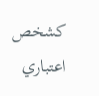كشخص اعتباري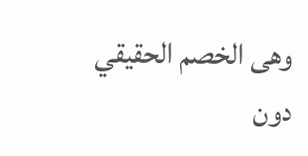وهى الخصم الحقيقي دون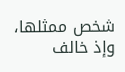شخص ممثلها، وإذ خالف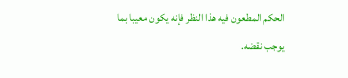الحكم المطعون فيه هذا النظر فإنه يكون معيبا بما يوجب نقضه.